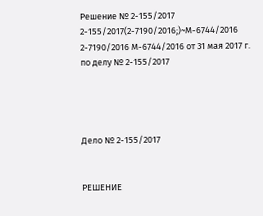Решение № 2-155/2017 2-155/2017(2-7190/2016;)~М-6744/2016 2-7190/2016 М-6744/2016 от 31 мая 2017 г. по делу № 2-155/2017




Дело № 2-155/2017


РЕШЕНИЕ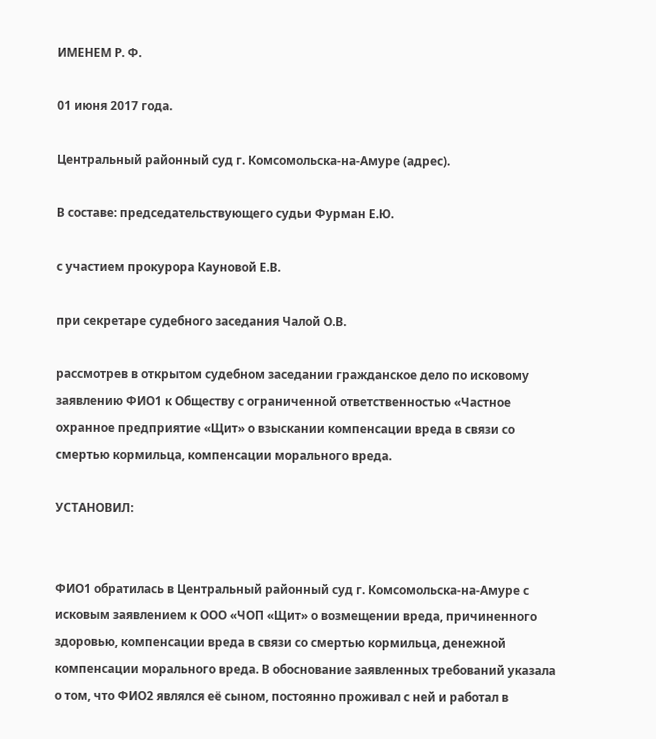ИМЕНЕМ Р. Ф.

01 июня 2017 года.

Центральный районный суд г. Комсомольска-на-Амуре (адрес).

В составе: председательствующего судьи Фурман Е.Ю.

с участием прокурора Кауновой Е.В.

при секретаре судебного заседания Чалой О.В.

рассмотрев в открытом судебном заседании гражданское дело по исковому заявлению ФИО1 к Обществу с ограниченной ответственностью «Частное охранное предприятие «Щит» о взыскании компенсации вреда в связи со смертью кормильца, компенсации морального вреда.

УСТАНОВИЛ:


ФИО1 обратилась в Центральный районный суд г. Комсомольска-на-Амуре с исковым заявлением к ООО «ЧОП «Щит» о возмещении вреда, причиненного здоровью, компенсации вреда в связи со смертью кормильца, денежной компенсации морального вреда. В обоснование заявленных требований указала о том, что ФИО2 являлся её сыном, постоянно проживал с ней и работал в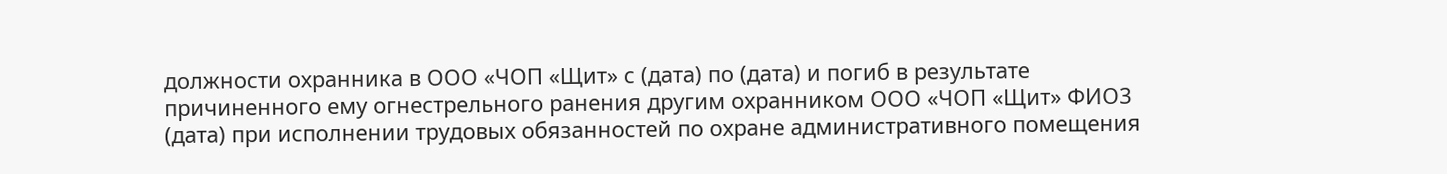должности охранника в ООО «ЧОП «Щит» с (дата) по (дата) и погиб в результате причиненного ему огнестрельного ранения другим охранником ООО «ЧОП «Щит» ФИО3 (дата) при исполнении трудовых обязанностей по охране административного помещения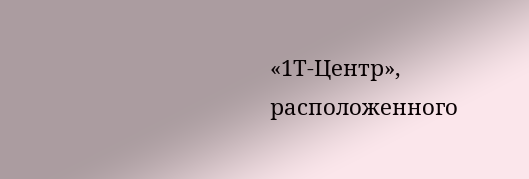«1Т-Центр», расположенного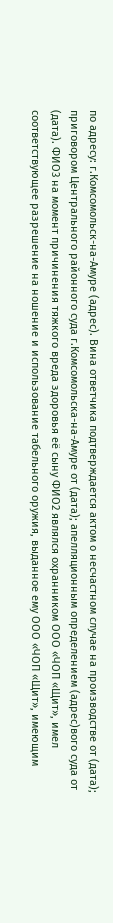по адресу: г.Комсомольск-на-Амуре (адрес). Вина ответчика подтверждается актом о несчастном случае на производстве от (дата); приговором Центрального районного суда г.Комсомольска-на-Амуре от (дата); апелляционным определением (адрес)вого суда от (дата). ФИО3 на момент причинения тяжкого вреда здоровья её сыну ФИО2 являлся охранником ООО «ЧОП «Щит», имел соответствующее разрешение на ношение и использование табельного оружия, выданное ему ООО «ЧОП «Щит», имеющим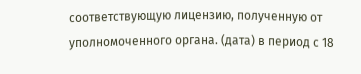соответствующую лицензию, полученную от уполномоченного органа. (дата) в период с 18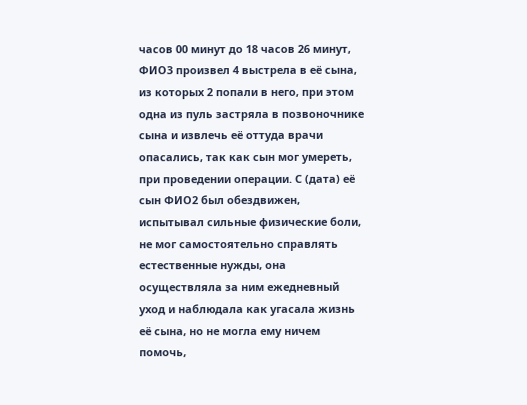часов 00 минут до 18 часов 26 минут, ФИО3 произвел 4 выстрела в её сына, из которых 2 попали в него, при этом одна из пуль застряла в позвоночнике сына и извлечь её оттуда врачи опасались, так как сын мог умереть, при проведении операции. С (дата) её сын ФИО2 был обездвижен, испытывал сильные физические боли, не мог самостоятельно справлять естественные нужды, она осуществляла за ним ежедневный уход и наблюдала как угасала жизнь её сына, но не могла ему ничем помочь,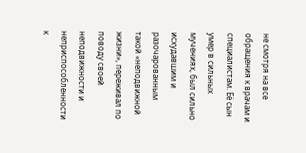не смотря на все обращения к врачам и специалистам. Её сын умер в сильных мучениях, был сильно исхудавшим и разочарованным такой «неподвижной жизни», переживал по поводу своей неподвижности и неприспособленности к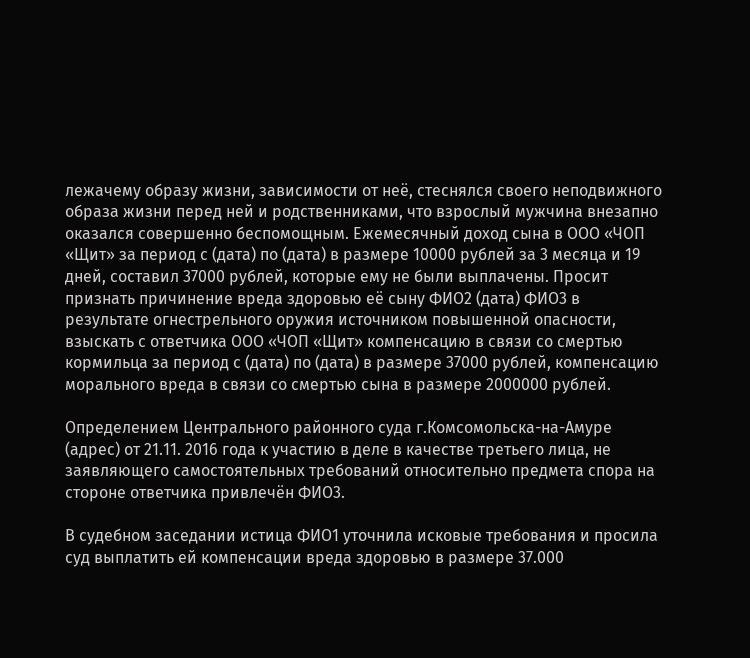лежачему образу жизни, зависимости от неё, стеснялся своего неподвижного образа жизни перед ней и родственниками, что взрослый мужчина внезапно оказался совершенно беспомощным. Ежемесячный доход сына в ООО «ЧОП «Щит» за период с (дата) по (дата) в размере 10000 рублей за 3 месяца и 19 дней, составил 37000 рублей, которые ему не были выплачены. Просит признать причинение вреда здоровью её сыну ФИО2 (дата) ФИО3 в результате огнестрельного оружия источником повышенной опасности, взыскать с ответчика ООО «ЧОП «Щит» компенсацию в связи со смертью кормильца за период с (дата) по (дата) в размере 37000 рублей, компенсацию морального вреда в связи со смертью сына в размере 2000000 рублей.

Определением Центрального районного суда г.Комсомольска-на-Амуре (адрес) от 21.11. 2016 года к участию в деле в качестве третьего лица, не заявляющего самостоятельных требований относительно предмета спора на стороне ответчика привлечён ФИО3.

В судебном заседании истица ФИО1 уточнила исковые требования и просила суд выплатить ей компенсации вреда здоровью в размере 37.000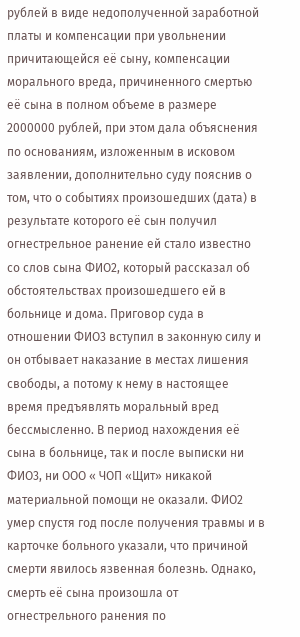рублей в виде недополученной заработной платы и компенсации при увольнении причитающейся её сыну, компенсации морального вреда, причиненного смертью её сына в полном объеме в размере 2000000 рублей, при этом дала объяснения по основаниям, изложенным в исковом заявлении, дополнительно суду пояснив о том, что о событиях произошедших (дата) в результате которого её сын получил огнестрельное ранение ей стало известно со слов сына ФИО2, который рассказал об обстоятельствах произошедшего ей в больнице и дома. Приговор суда в отношении ФИО3 вступил в законную силу и он отбывает наказание в местах лишения свободы, а потому к нему в настоящее время предъявлять моральный вред бессмысленно. В период нахождения её сына в больнице, так и после выписки ни ФИО3, ни ООО « ЧОП «Щит» никакой материальной помощи не оказали. ФИО2 умер спустя год после получения травмы и в карточке больного указали, что причиной смерти явилось язвенная болезнь. Однако, смерть её сына произошла от огнестрельного ранения по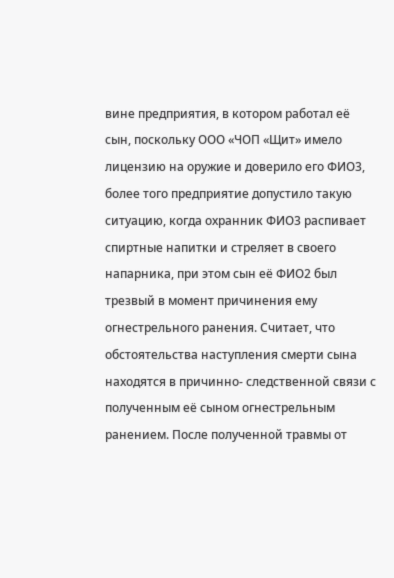вине предприятия, в котором работал её сын, поскольку ООО «ЧОП «Щит» имело лицензию на оружие и доверило его ФИО3, более того предприятие допустило такую ситуацию, когда охранник ФИО3 распивает спиртные напитки и стреляет в своего напарника, при этом сын её ФИО2 был трезвый в момент причинения ему огнестрельного ранения. Считает, что обстоятельства наступления смерти сына находятся в причинно- следственной связи с полученным её сыном огнестрельным ранением. После полученной травмы от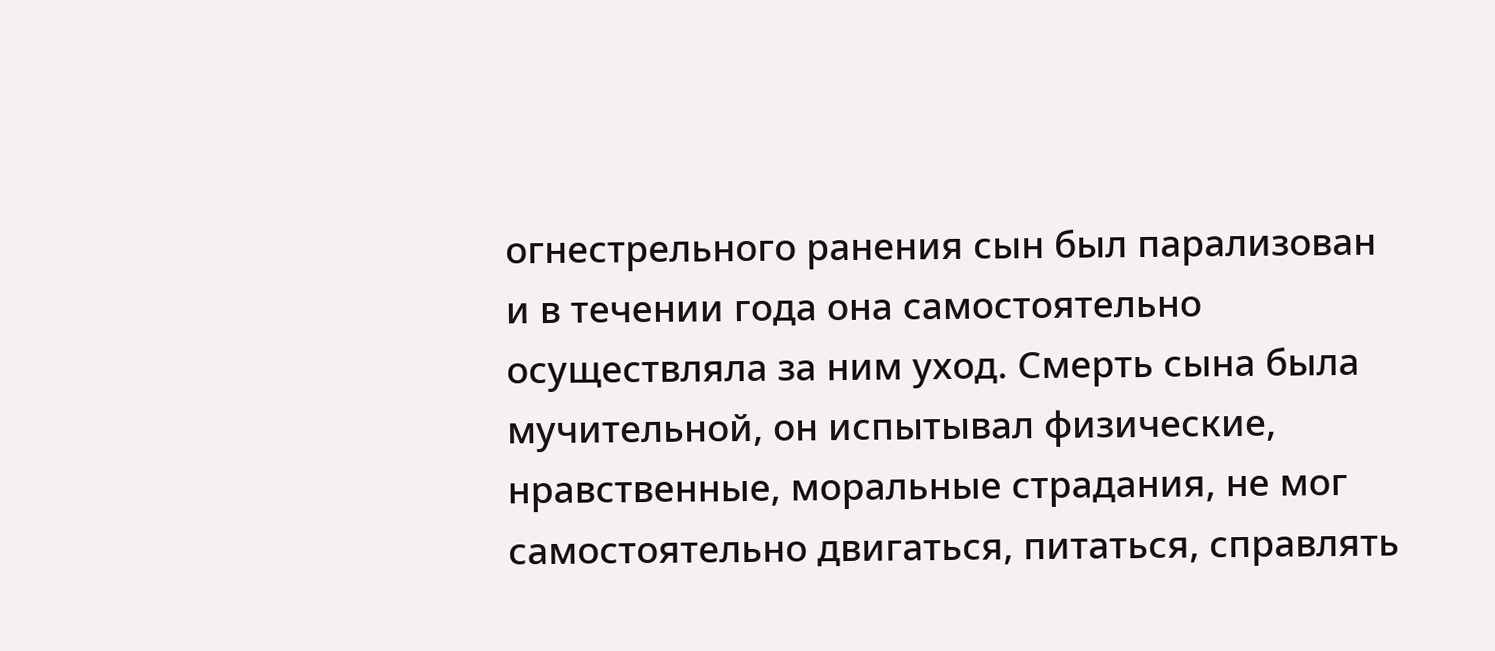огнестрельного ранения сын был парализован и в течении года она самостоятельно осуществляла за ним уход. Смерть сына была мучительной, он испытывал физические, нравственные, моральные страдания, не мог самостоятельно двигаться, питаться, справлять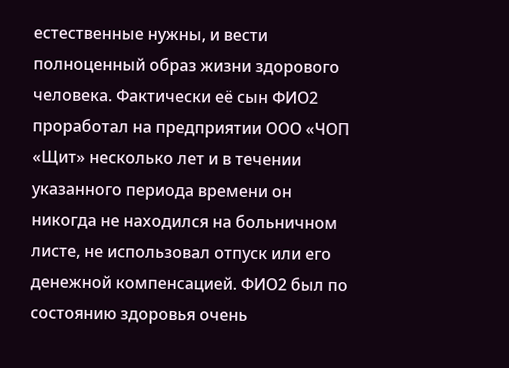естественные нужны, и вести полноценный образ жизни здорового человека. Фактически её сын ФИО2 проработал на предприятии ООО «ЧОП «Щит» несколько лет и в течении указанного периода времени он никогда не находился на больничном листе, не использовал отпуск или его денежной компенсацией. ФИО2 был по состоянию здоровья очень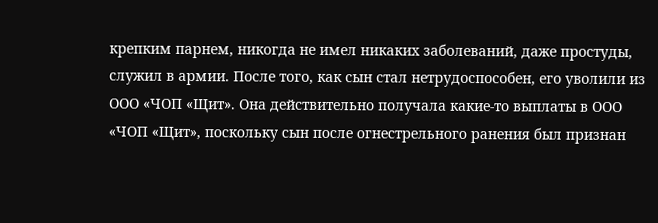крепким парнем, никогда не имел никаких заболеваний, даже простуды, служил в армии. После того, как сын стал нетрудоспособен, его уволили из ООО «ЧОП «Щит». Она действительно получала какие-то выплаты в ООО «ЧОП «Щит», поскольку сын после огнестрельного ранения был признан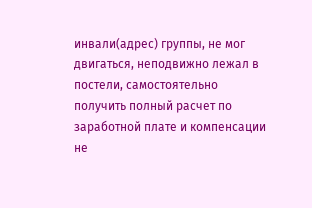инвали(адрес) группы, не мог двигаться, неподвижно лежал в постели, самостоятельно получить полный расчет по заработной плате и компенсации не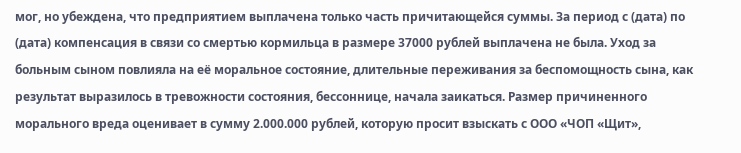мог, но убеждена, что предприятием выплачена только часть причитающейся суммы. За период с (дата) по (дата) компенсация в связи со смертью кормильца в размере 37000 рублей выплачена не была. Уход за больным сыном повлияла на её моральное состояние, длительные переживания за беспомощность сына, как результат выразилось в тревожности состояния, бессоннице, начала заикаться. Размер причиненного морального вреда оценивает в сумму 2.000.000 рублей, которую просит взыскать с ООО «ЧОП «Щит»,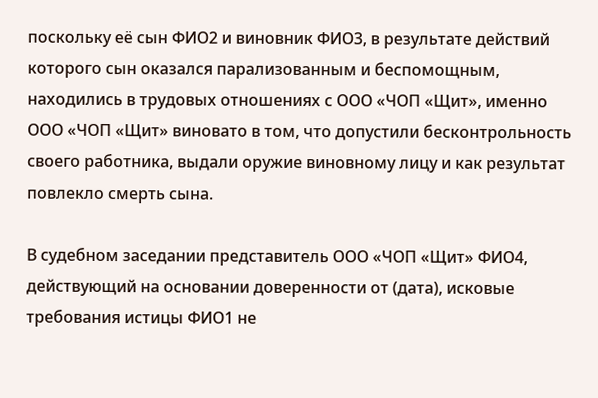поскольку её сын ФИО2 и виновник ФИО3, в результате действий которого сын оказался парализованным и беспомощным, находились в трудовых отношениях с ООО «ЧОП «Щит», именно ООО «ЧОП «Щит» виновато в том, что допустили бесконтрольность своего работника, выдали оружие виновному лицу и как результат повлекло смерть сына.

В судебном заседании представитель ООО «ЧОП «Щит» ФИО4, действующий на основании доверенности от (дата), исковые требования истицы ФИО1 не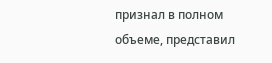признал в полном объеме, представил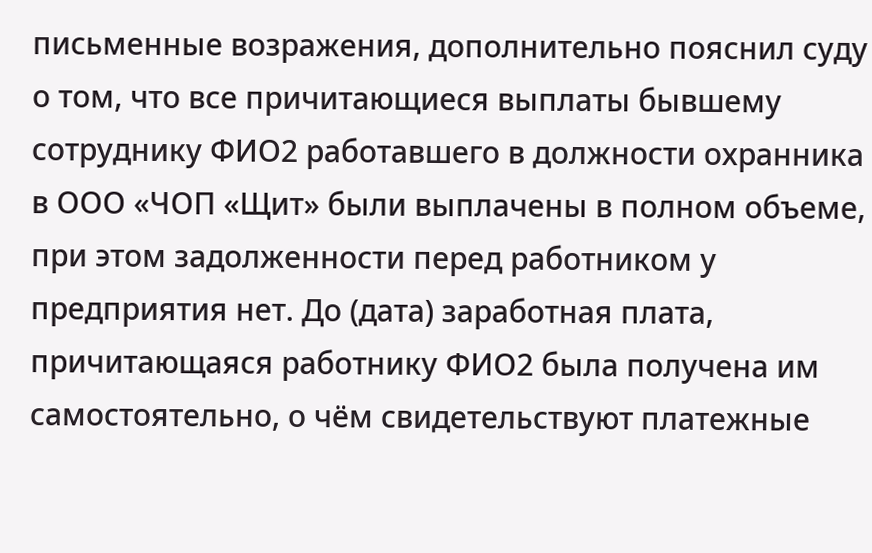письменные возражения, дополнительно пояснил суду о том, что все причитающиеся выплаты бывшему сотруднику ФИО2 работавшего в должности охранника в ООО «ЧОП «Щит» были выплачены в полном объеме, при этом задолженности перед работником у предприятия нет. До (дата) заработная плата, причитающаяся работнику ФИО2 была получена им самостоятельно, о чём свидетельствуют платежные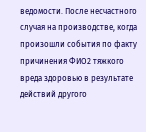ведомости. После несчастного случая на производстве, когда произошли события по факту причинения ФИО2 тяжкого вреда здоровью в результате действий другого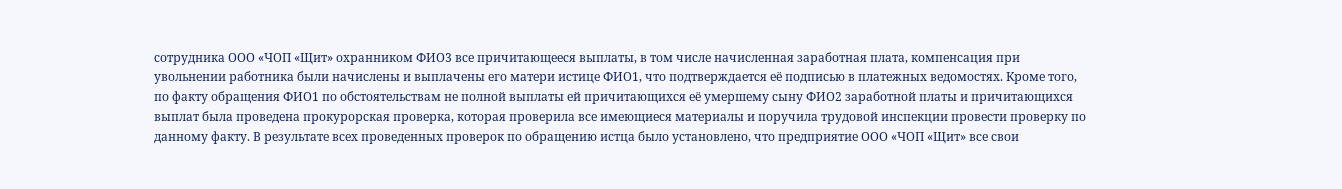сотрудника ООО «ЧОП «Щит» охранником ФИО3 все причитающееся выплаты, в том числе начисленная заработная плата, компенсация при увольнении работника были начислены и выплачены его матери истице ФИО1, что подтверждается её подписью в платежных ведомостях. Кроме того, по факту обращения ФИО1 по обстоятельствам не полной выплаты ей причитающихся её умершему сыну ФИО2 заработной платы и причитающихся выплат была проведена прокурорская проверка, которая проверила все имеющиеся материалы и поручила трудовой инспекции провести проверку по данному факту. В результате всех проведенных проверок по обращению истца было установлено, что предприятие ООО «ЧОП «Щит» все свои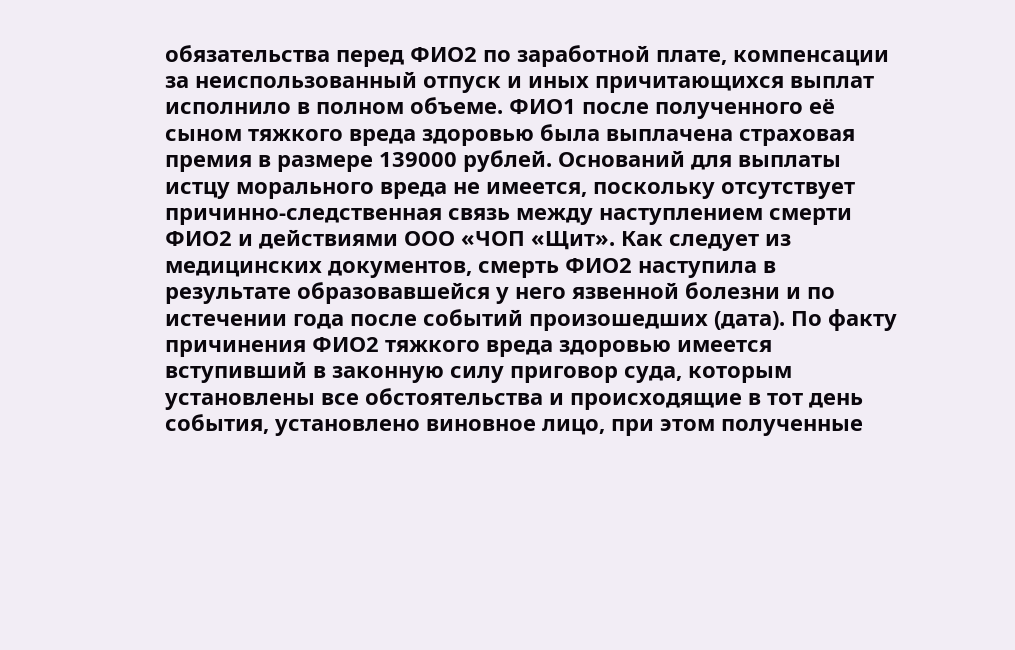обязательства перед ФИО2 по заработной плате, компенсации за неиспользованный отпуск и иных причитающихся выплат исполнило в полном объеме. ФИО1 после полученного её сыном тяжкого вреда здоровью была выплачена страховая премия в размере 139000 рублей. Оснований для выплаты истцу морального вреда не имеется, поскольку отсутствует причинно-следственная связь между наступлением смерти ФИО2 и действиями ООО «ЧОП «Щит». Как следует из медицинских документов, смерть ФИО2 наступила в результате образовавшейся у него язвенной болезни и по истечении года после событий произошедших (дата). По факту причинения ФИО2 тяжкого вреда здоровью имеется вступивший в законную силу приговор суда, которым установлены все обстоятельства и происходящие в тот день события, установлено виновное лицо, при этом полученные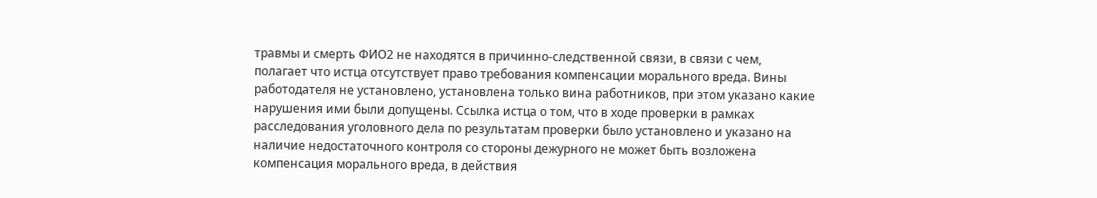травмы и смерть ФИО2 не находятся в причинно-следственной связи, в связи с чем, полагает что истца отсутствует право требования компенсации морального вреда. Вины работодателя не установлено, установлена только вина работников, при этом указано какие нарушения ими были допущены. Ссылка истца о том, что в ходе проверки в рамках расследования уголовного дела по результатам проверки было установлено и указано на наличие недостаточного контроля со стороны дежурного не может быть возложена компенсация морального вреда, в действия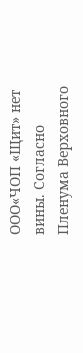ООО«ЧОП «Щит» нет вины. Согласно Пленума Верховного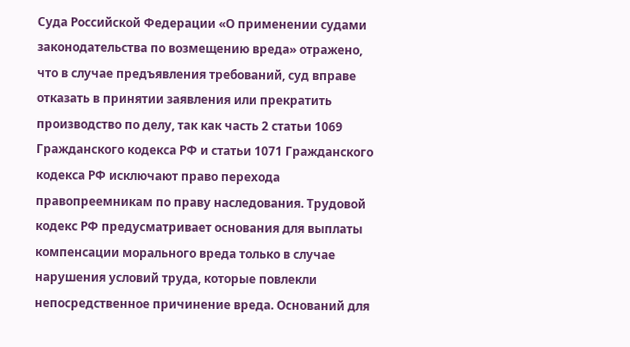Суда Российской Федерации «О применении судами законодательства по возмещению вреда» отражено, что в случае предъявления требований, суд вправе отказать в принятии заявления или прекратить производство по делу, так как часть 2 статьи 1069 Гражданского кодекса РФ и статьи 1071 Гражданского кодекса РФ исключают право перехода правопреемникам по праву наследования. Трудовой кодекс РФ предусматривает основания для выплаты компенсации морального вреда только в случае нарушения условий труда, которые повлекли непосредственное причинение вреда. Оснований для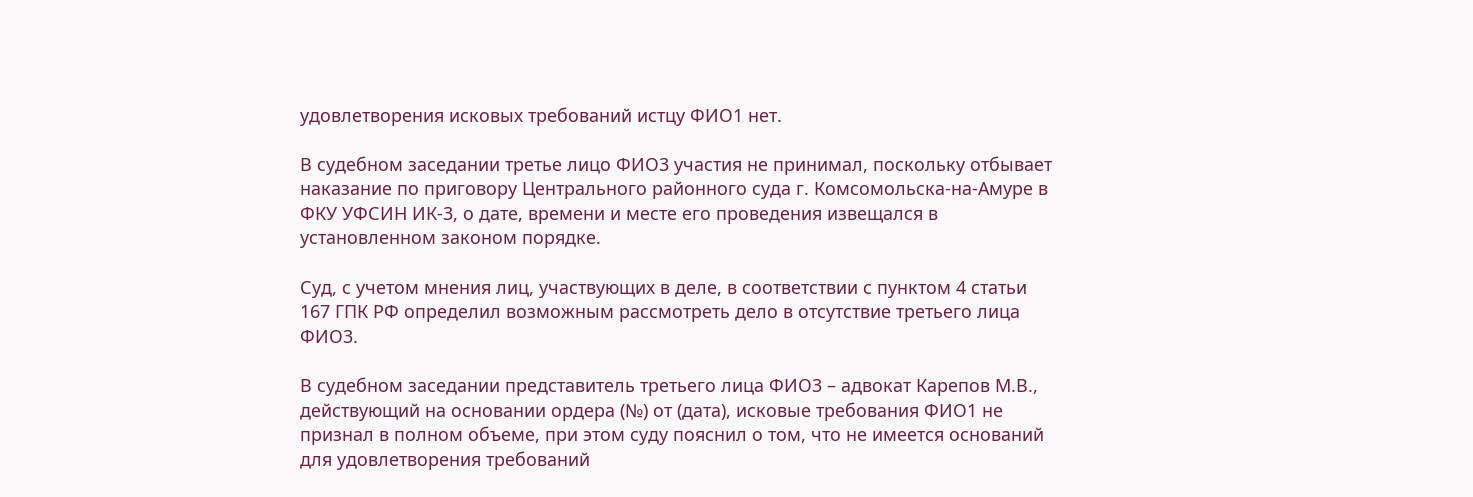удовлетворения исковых требований истцу ФИО1 нет.

В судебном заседании третье лицо ФИО3 участия не принимал, поскольку отбывает наказание по приговору Центрального районного суда г. Комсомольска-на-Амуре в ФКУ УФСИН ИК-3, о дате, времени и месте его проведения извещался в установленном законом порядке.

Суд, с учетом мнения лиц, участвующих в деле, в соответствии с пунктом 4 статьи 167 ГПК РФ определил возможным рассмотреть дело в отсутствие третьего лица ФИО3.

В судебном заседании представитель третьего лица ФИО3 – адвокат Карепов М.В., действующий на основании ордера (№) от (дата), исковые требования ФИО1 не признал в полном объеме, при этом суду пояснил о том, что не имеется оснований для удовлетворения требований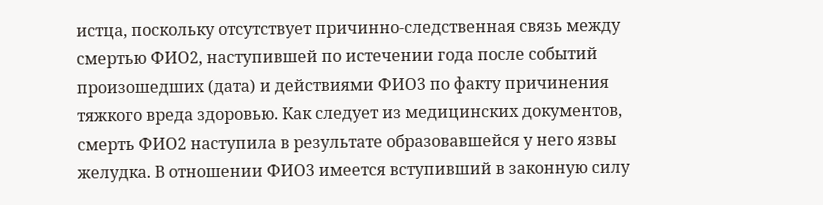истца, поскольку отсутствует причинно-следственная связь между смертью ФИО2, наступившей по истечении года после событий произошедших (дата) и действиями ФИО3 по факту причинения тяжкого вреда здоровью. Как следует из медицинских документов, смерть ФИО2 наступила в результате образовавшейся у него язвы желудка. В отношении ФИО3 имеется вступивший в законную силу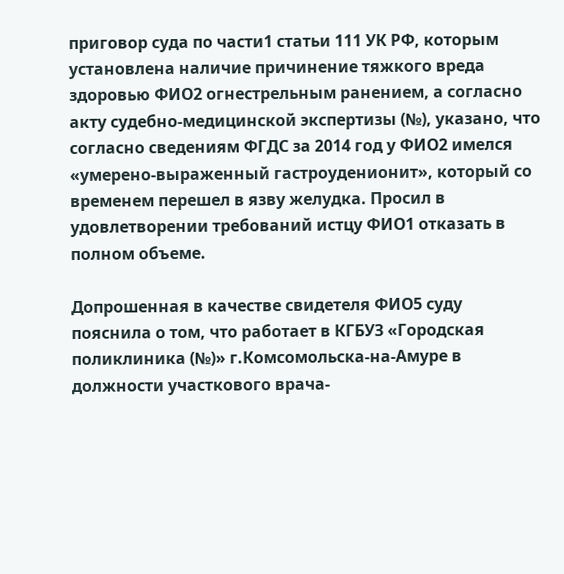приговор суда по части1 статьи 111 УК РФ, которым установлена наличие причинение тяжкого вреда здоровью ФИО2 огнестрельным ранением, а согласно акту судебно-медицинской экспертизы (№), указано, что согласно сведениям ФГДС за 2014 год у ФИО2 имелся «умерено-выраженный гастроуденионит», который со временем перешел в язву желудка. Просил в удовлетворении требований истцу ФИО1 отказать в полном объеме.

Допрошенная в качестве свидетеля ФИО5 суду пояснила о том, что работает в КГБУЗ «Городская поликлиника (№)» г.Комсомольска-на-Амуре в должности участкового врача-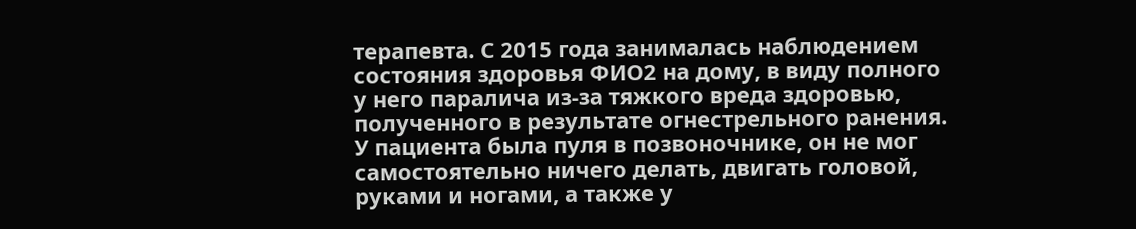терапевта. С 2015 года занималась наблюдением состояния здоровья ФИО2 на дому, в виду полного у него паралича из-за тяжкого вреда здоровью, полученного в результате огнестрельного ранения. У пациента была пуля в позвоночнике, он не мог самостоятельно ничего делать, двигать головой, руками и ногами, а также у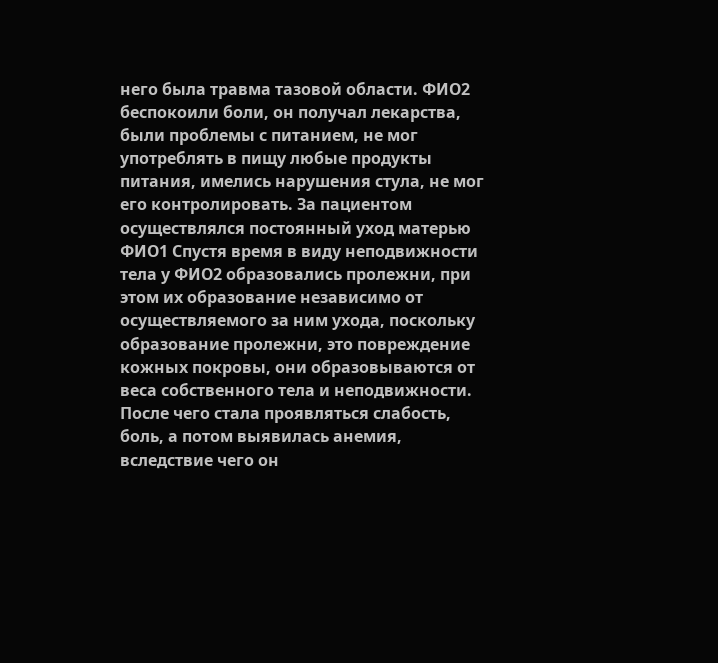него была травма тазовой области. ФИО2 беспокоили боли, он получал лекарства, были проблемы с питанием, не мог употреблять в пищу любые продукты питания, имелись нарушения стула, не мог его контролировать. За пациентом осуществлялся постоянный уход матерью ФИО1 Спустя время в виду неподвижности тела у ФИО2 образовались пролежни, при этом их образование независимо от осуществляемого за ним ухода, поскольку образование пролежни, это повреждение кожных покровы, они образовываются от веса собственного тела и неподвижности. После чего стала проявляться слабость, боль, а потом выявилась анемия, вследствие чего он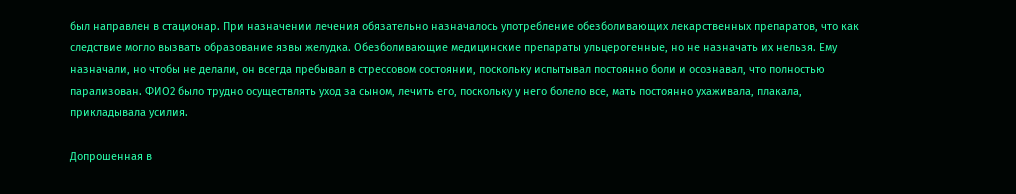был направлен в стационар. При назначении лечения обязательно назначалось употребление обезболивающих лекарственных препаратов, что как следствие могло вызвать образование язвы желудка. Обезболивающие медицинские препараты ульцерогенные, но не назначать их нельзя. Ему назначали, но чтобы не делали, он всегда пребывал в стрессовом состоянии, поскольку испытывал постоянно боли и осознавал, что полностью парализован. ФИО2 было трудно осуществлять уход за сыном, лечить его, поскольку у него болело все, мать постоянно ухаживала, плакала, прикладывала усилия.

Допрошенная в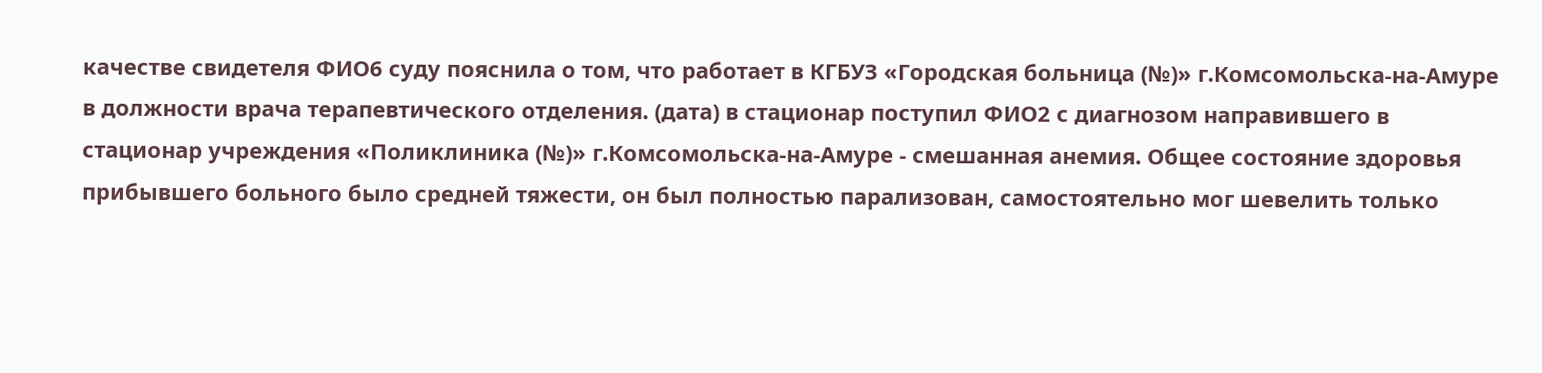качестве свидетеля ФИО6 суду пояснила о том, что работает в КГБУЗ «Городская больница (№)» г.Комсомольска-на-Амуре в должности врача терапевтического отделения. (дата) в стационар поступил ФИО2 с диагнозом направившего в стационар учреждения «Поликлиника (№)» г.Комсомольска-на-Амуре - смешанная анемия. Общее состояние здоровья прибывшего больного было средней тяжести, он был полностью парализован, самостоятельно мог шевелить только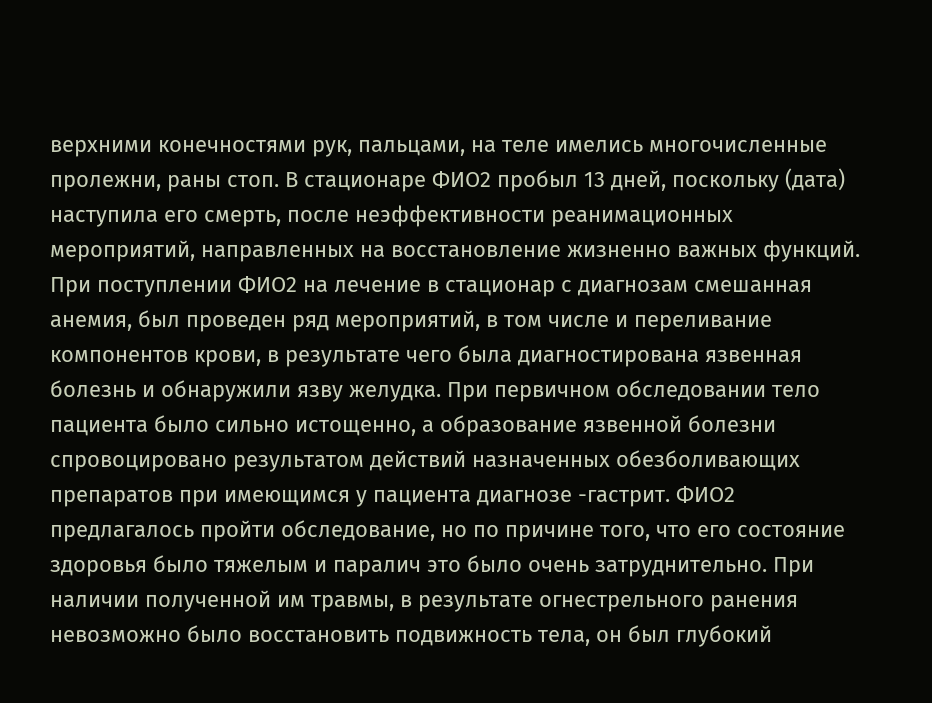верхними конечностями рук, пальцами, на теле имелись многочисленные пролежни, раны стоп. В стационаре ФИО2 пробыл 13 дней, поскольку (дата) наступила его смерть, после неэффективности реанимационных мероприятий, направленных на восстановление жизненно важных функций. При поступлении ФИО2 на лечение в стационар с диагнозам смешанная анемия, был проведен ряд мероприятий, в том числе и переливание компонентов крови, в результате чего была диагностирована язвенная болезнь и обнаружили язву желудка. При первичном обследовании тело пациента было сильно истощенно, а образование язвенной болезни спровоцировано результатом действий назначенных обезболивающих препаратов при имеющимся у пациента диагнозе -гастрит. ФИО2 предлагалось пройти обследование, но по причине того, что его состояние здоровья было тяжелым и паралич это было очень затруднительно. При наличии полученной им травмы, в результате огнестрельного ранения невозможно было восстановить подвижность тела, он был глубокий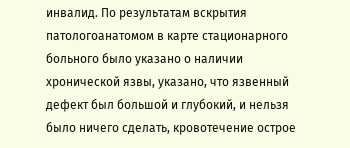инвалид. По результатам вскрытия патологоанатомом в карте стационарного больного было указано о наличии хронической язвы, указано, что язвенный дефект был большой и глубокий, и нельзя было ничего сделать, кровотечение острое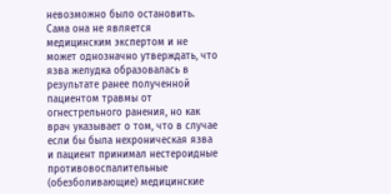невозможно было остановить. Сама она не является медицинским экспертом и не может однозначно утверждать, что язва желудка образовалась в результате ранее полученной пациентом травмы от огнестрельного ранения, но как врач указывает о том, что в случае если бы была нехроническая язва и пациент принимал нестероидные противовоспалительные (обезболивающие) медицинские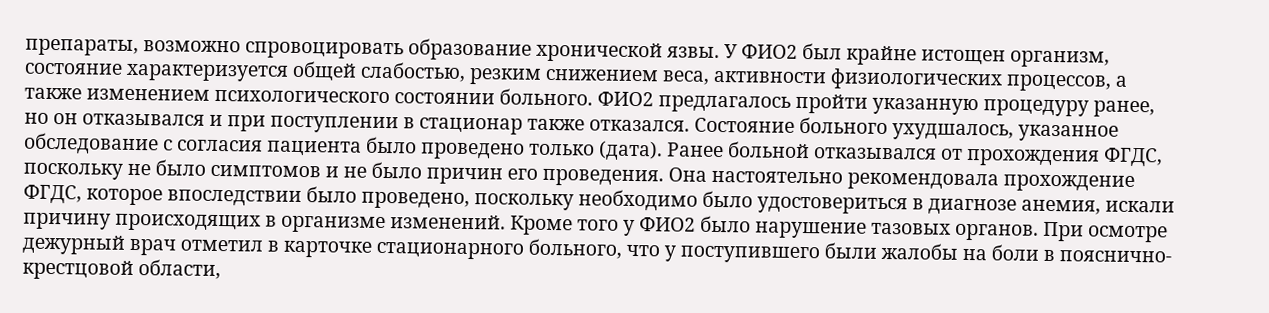препараты, возможно спровоцировать образование хронической язвы. У ФИО2 был крайне истощен организм, состояние характеризуется общей слабостью, резким снижением веса, активности физиологических процессов, а также изменением психологического состоянии больного. ФИО2 предлагалось пройти указанную процедуру ранее, но он отказывался и при поступлении в стационар также отказался. Состояние больного ухудшалось, указанное обследование с согласия пациента было проведено только (дата). Ранее больной отказывался от прохождения ФГДС, поскольку не было симптомов и не было причин его проведения. Она настоятельно рекомендовала прохождение ФГДС, которое впоследствии было проведено, поскольку необходимо было удостовериться в диагнозе анемия, искали причину происходящих в организме изменений. Кроме того у ФИО2 было нарушение тазовых органов. При осмотре дежурный врач отметил в карточке стационарного больного, что у поступившего были жалобы на боли в пояснично-крестцовой области,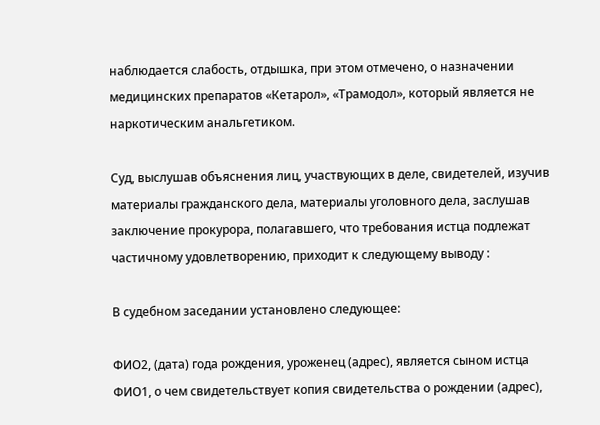наблюдается слабость, отдышка, при этом отмечено, о назначении медицинских препаратов «Кетарол», «Трамодол», который является не наркотическим анальгетиком.

Суд, выслушав объяснения лиц, участвующих в деле, свидетелей, изучив материалы гражданского дела, материалы уголовного дела, заслушав заключение прокурора, полагавшего, что требования истца подлежат частичному удовлетворению, приходит к следующему выводу :

В судебном заседании установлено следующее:

ФИО2, (дата) года рождения, уроженец (адрес), является сыном истца ФИО1, о чем свидетельствует копия свидетельства о рождении (адрес),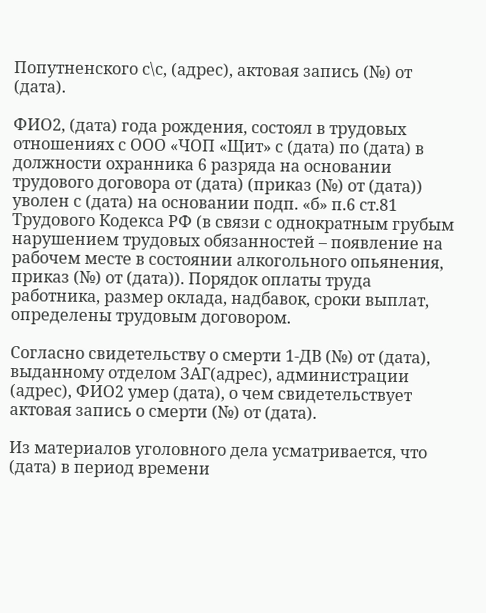Попутненского с\с, (адрес), актовая запись (№) от (дата).

ФИО2, (дата) года рождения, состоял в трудовых отношениях с ООО «ЧОП «Щит» с (дата) по (дата) в должности охранника 6 разряда на основании трудового договора от (дата) (приказ (№) от (дата)) уволен с (дата) на основании подп. «б» п.6 ст.81 Трудового Кодекса РФ (в связи с однократным грубым нарушением трудовых обязанностей – появление на рабочем месте в состоянии алкогольного опьянения, приказ (№) от (дата)). Порядок оплаты труда работника, размер оклада, надбавок, сроки выплат, определены трудовым договором.

Согласно свидетельству о смерти 1-ДВ (№) от (дата), выданному отделом ЗАГ(адрес), администрации (адрес), ФИО2 умер (дата), о чем свидетельствует актовая запись о смерти (№) от (дата).

Из материалов уголовного дела усматривается, что (дата) в период времени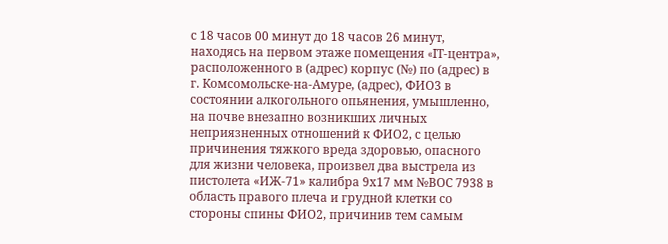с 18 часов 00 минут до 18 часов 26 минут, находясь на первом этаже помещения «IТ-центра», расположенного в (адрес) корпус (№) по (адрес) в г. Комсомольске-на-Амуре, (адрес), ФИО3 в состоянии алкогольного опьянения, умышленно, на почве внезапно возникших личных неприязненных отношений к ФИО2, с целью причинения тяжкого вреда здоровью, опасного для жизни человека, произвел два выстрела из пистолета «ИЖ-71» калибра 9х17 мм №ВОС 7938 в область правого плеча и грудной клетки со стороны спины ФИО2, причинив тем самым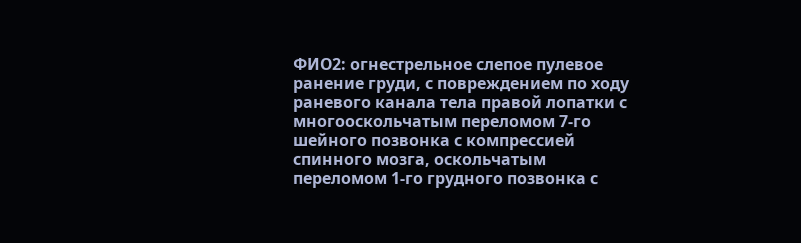ФИО2: огнестрельное слепое пулевое ранение груди, с повреждением по ходу раневого канала тела правой лопатки с многооскольчатым переломом 7-го шейного позвонка с компрессией спинного мозга, оскольчатым переломом 1-го грудного позвонка с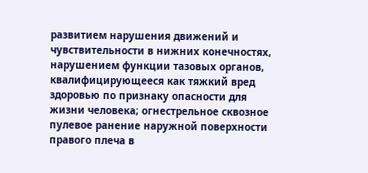развитием нарушения движений и чувствительности в нижних конечностях, нарушением функции тазовых органов, квалифицирующееся как тяжкий вред здоровью по признаку опасности для жизни человека; огнестрельное сквозное пулевое ранение наружной поверхности правого плеча в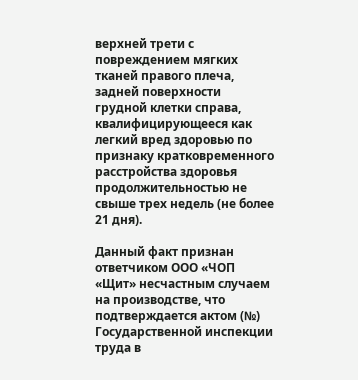верхней трети с повреждением мягких тканей правого плеча, задней поверхности грудной клетки справа, квалифицирующееся как легкий вред здоровью по признаку кратковременного расстройства здоровья продолжительностью не свыше трех недель (не более 21 дня).

Данный факт признан ответчиком ООО «ЧОП «Щит» несчастным случаем на производстве, что подтверждается актом (№) Государственной инспекции труда в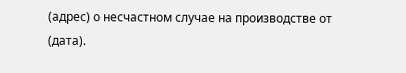(адрес) о несчастном случае на производстве от (дата).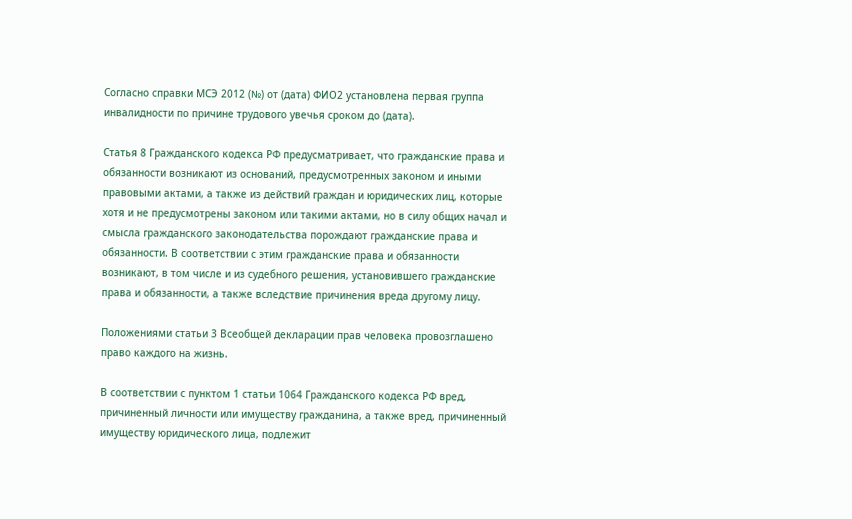Согласно справки МСЭ 2012 (№) от (дата) ФИО2 установлена первая группа инвалидности по причине трудового увечья сроком до (дата).

Статья 8 Гражданского кодекса РФ предусматривает, что гражданские права и обязанности возникают из оснований, предусмотренных законом и иными правовыми актами, а также из действий граждан и юридических лиц, которые хотя и не предусмотрены законом или такими актами, но в силу общих начал и смысла гражданского законодательства порождают гражданские права и обязанности. В соответствии с этим гражданские права и обязанности возникают, в том числе и из судебного решения, установившего гражданские права и обязанности, а также вследствие причинения вреда другому лицу.

Положениями статьи 3 Всеобщей декларации прав человека провозглашено право каждого на жизнь.

В соответствии с пунктом 1 статьи 1064 Гражданского кодекса РФ вред, причиненный личности или имуществу гражданина, а также вред, причиненный имуществу юридического лица, подлежит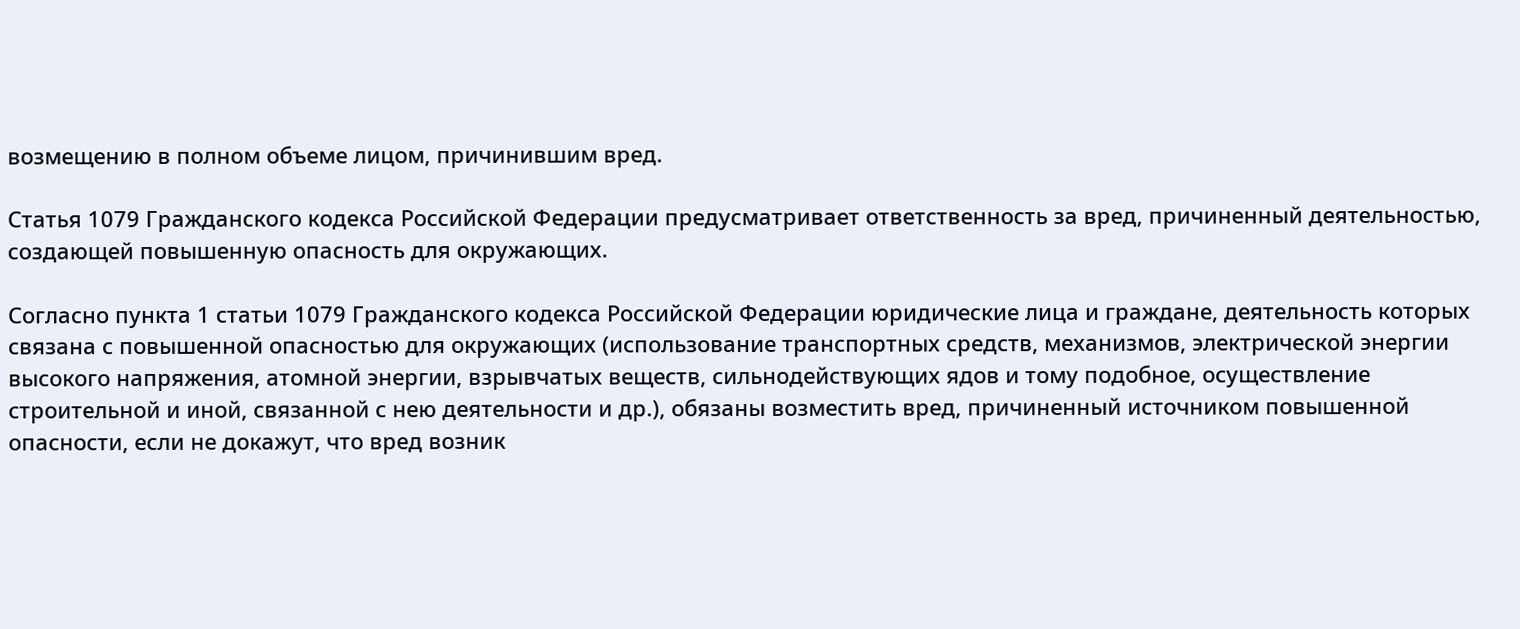возмещению в полном объеме лицом, причинившим вред.

Статья 1079 Гражданского кодекса Российской Федерации предусматривает ответственность за вред, причиненный деятельностью, создающей повышенную опасность для окружающих.

Согласно пункта 1 статьи 1079 Гражданского кодекса Российской Федерации юридические лица и граждане, деятельность которых связана с повышенной опасностью для окружающих (использование транспортных средств, механизмов, электрической энергии высокого напряжения, атомной энергии, взрывчатых веществ, сильнодействующих ядов и тому подобное, осуществление строительной и иной, связанной с нею деятельности и др.), обязаны возместить вред, причиненный источником повышенной опасности, если не докажут, что вред возник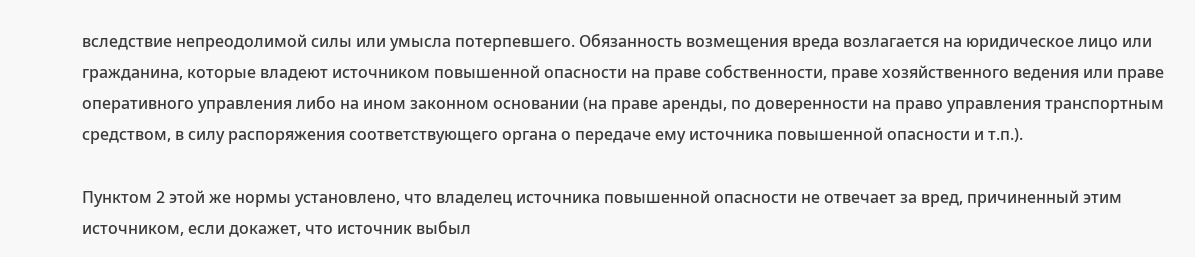вследствие непреодолимой силы или умысла потерпевшего. Обязанность возмещения вреда возлагается на юридическое лицо или гражданина, которые владеют источником повышенной опасности на праве собственности, праве хозяйственного ведения или праве оперативного управления либо на ином законном основании (на праве аренды, по доверенности на право управления транспортным средством, в силу распоряжения соответствующего органа о передаче ему источника повышенной опасности и т.п.).

Пунктом 2 этой же нормы установлено, что владелец источника повышенной опасности не отвечает за вред, причиненный этим источником, если докажет, что источник выбыл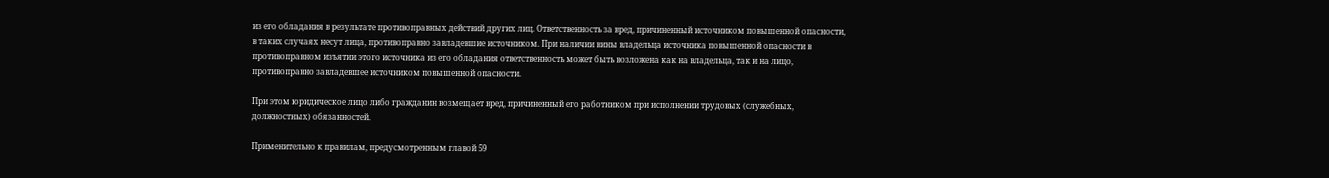из его обладания в результате противоправных действий других лиц. Ответственность за вред, причиненный источником повышенной опасности, в таких случаях несут лица, противоправно завладевшие источником. При наличии вины владельца источника повышенной опасности в противоправном изъятии этого источника из его обладания ответственность может быть возложена как на владельца, так и на лицо, противоправно завладевшее источником повышенной опасности.

При этом юридическое лицо либо гражданин возмещает вред, причиненный его работником при исполнении трудовых (служебных, должностных) обязанностей.

Применительно к правилам, предусмотренным главой 59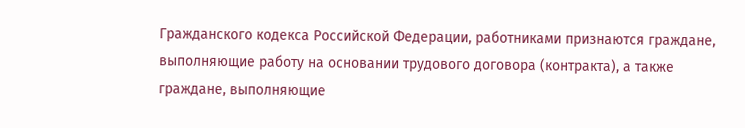Гражданского кодекса Российской Федерации, работниками признаются граждане, выполняющие работу на основании трудового договора (контракта), а также граждане, выполняющие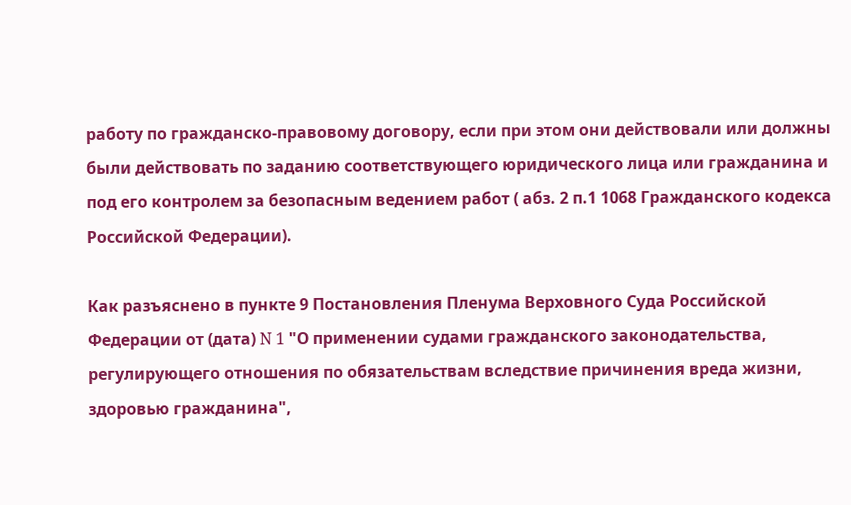работу по гражданско-правовому договору, если при этом они действовали или должны были действовать по заданию соответствующего юридического лица или гражданина и под его контролем за безопасным ведением работ ( абз. 2 п.1 1068 Гражданского кодекса Российской Федерации).

Как разъяснено в пункте 9 Постановления Пленума Верховного Суда Российской Федерации от (дата) N 1 "О применении судами гражданского законодательства, регулирующего отношения по обязательствам вследствие причинения вреда жизни, здоровью гражданина",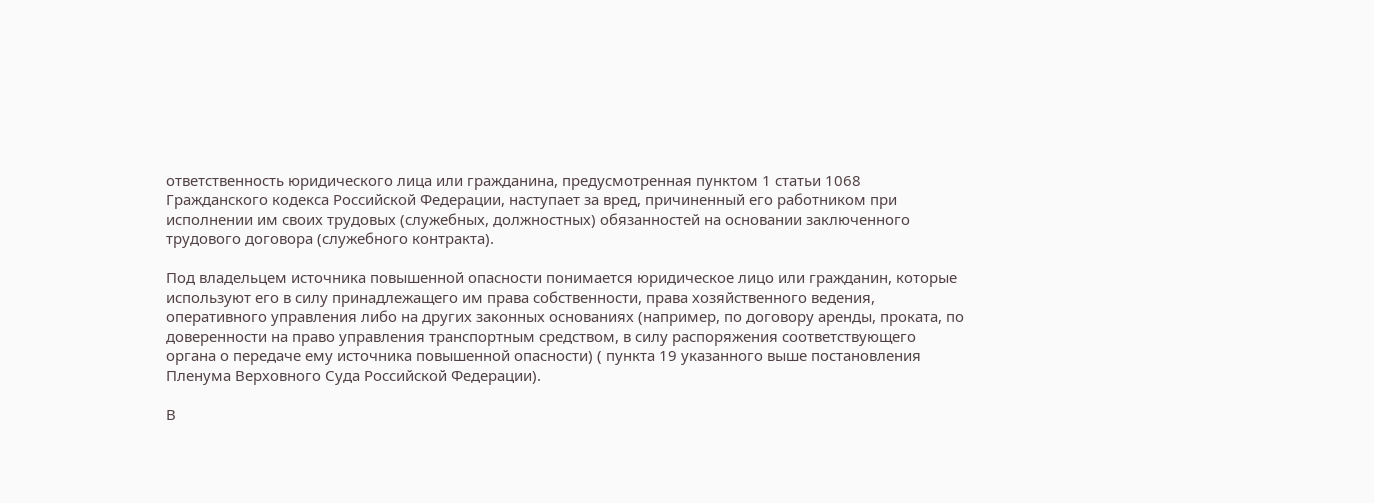ответственность юридического лица или гражданина, предусмотренная пунктом 1 статьи 1068 Гражданского кодекса Российской Федерации, наступает за вред, причиненный его работником при исполнении им своих трудовых (служебных, должностных) обязанностей на основании заключенного трудового договора (служебного контракта).

Под владельцем источника повышенной опасности понимается юридическое лицо или гражданин, которые используют его в силу принадлежащего им права собственности, права хозяйственного ведения, оперативного управления либо на других законных основаниях (например, по договору аренды, проката, по доверенности на право управления транспортным средством, в силу распоряжения соответствующего органа о передаче ему источника повышенной опасности) ( пункта 19 указанного выше постановления Пленума Верховного Суда Российской Федерации).

В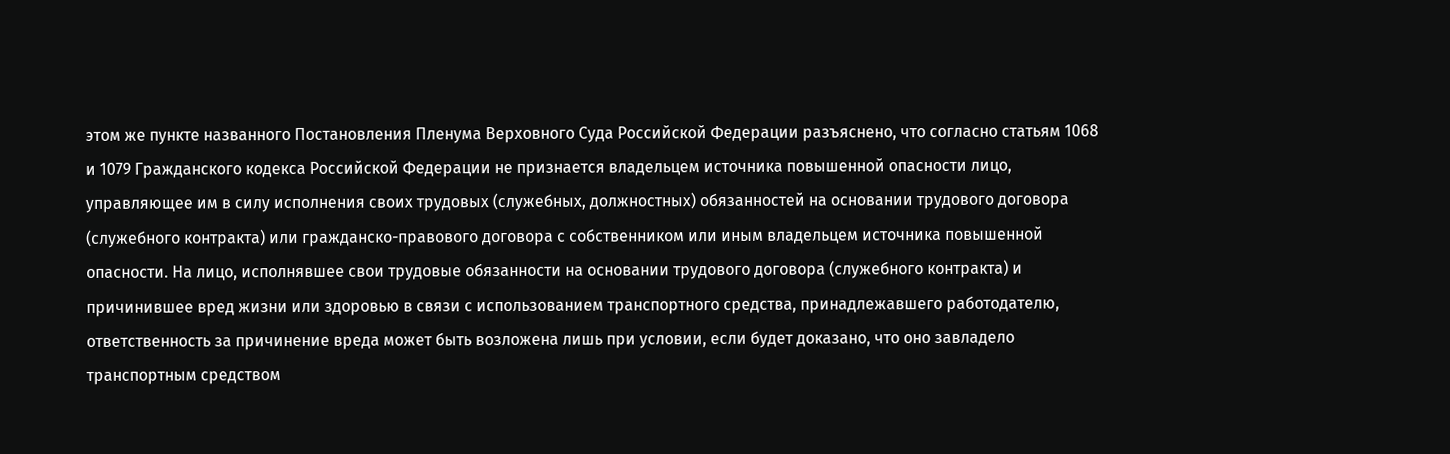этом же пункте названного Постановления Пленума Верховного Суда Российской Федерации разъяснено, что согласно статьям 1068 и 1079 Гражданского кодекса Российской Федерации не признается владельцем источника повышенной опасности лицо, управляющее им в силу исполнения своих трудовых (служебных, должностных) обязанностей на основании трудового договора (служебного контракта) или гражданско-правового договора с собственником или иным владельцем источника повышенной опасности. На лицо, исполнявшее свои трудовые обязанности на основании трудового договора (служебного контракта) и причинившее вред жизни или здоровью в связи с использованием транспортного средства, принадлежавшего работодателю, ответственность за причинение вреда может быть возложена лишь при условии, если будет доказано, что оно завладело транспортным средством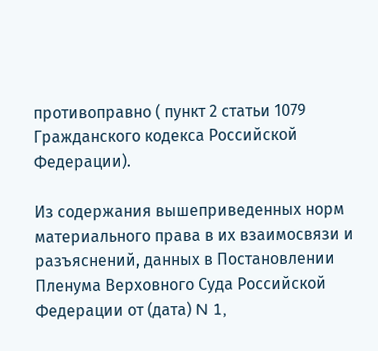противоправно ( пункт 2 статьи 1079 Гражданского кодекса Российской Федерации).

Из содержания вышеприведенных норм материального права в их взаимосвязи и разъяснений, данных в Постановлении Пленума Верховного Суда Российской Федерации от (дата) N 1,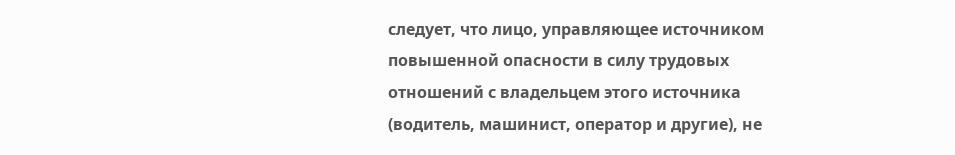следует, что лицо, управляющее источником повышенной опасности в силу трудовых отношений с владельцем этого источника (водитель, машинист, оператор и другие), не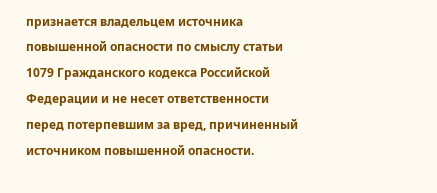признается владельцем источника повышенной опасности по смыслу статьи 1079 Гражданского кодекса Российской Федерации и не несет ответственности перед потерпевшим за вред, причиненный источником повышенной опасности.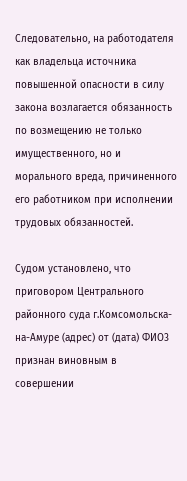Следовательно, на работодателя как владельца источника повышенной опасности в силу закона возлагается обязанность по возмещению не только имущественного, но и морального вреда, причиненного его работником при исполнении трудовых обязанностей.

Судом установлено, что приговором Центрального районного суда г.Комсомольска-на-Амуре (адрес) от (дата) ФИО3 признан виновным в совершении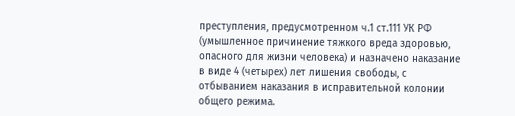преступления, предусмотренном ч.1 ст.111 УК РФ (умышленное причинение тяжкого вреда здоровью, опасного для жизни человека) и назначено наказание в виде 4 (четырех) лет лишения свободы, с отбыванием наказания в исправительной колонии общего режима.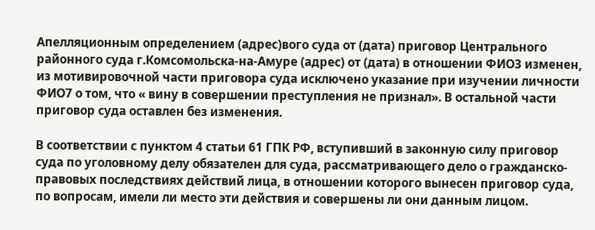Апелляционным определением (адрес)вого суда от (дата) приговор Центрального районного суда г.Комсомольска-на-Амуре (адрес) от (дата) в отношении ФИО3 изменен, из мотивировочной части приговора суда исключено указание при изучении личности ФИО7 о том, что « вину в совершении преступления не признал». В остальной части приговор суда оставлен без изменения.

В соответствии с пунктом 4 статьи 61 ГПК РФ, вступивший в законную силу приговор суда по уголовному делу обязателен для суда, рассматривающего дело о гражданско-правовых последствиях действий лица, в отношении которого вынесен приговор суда, по вопросам, имели ли место эти действия и совершены ли они данным лицом.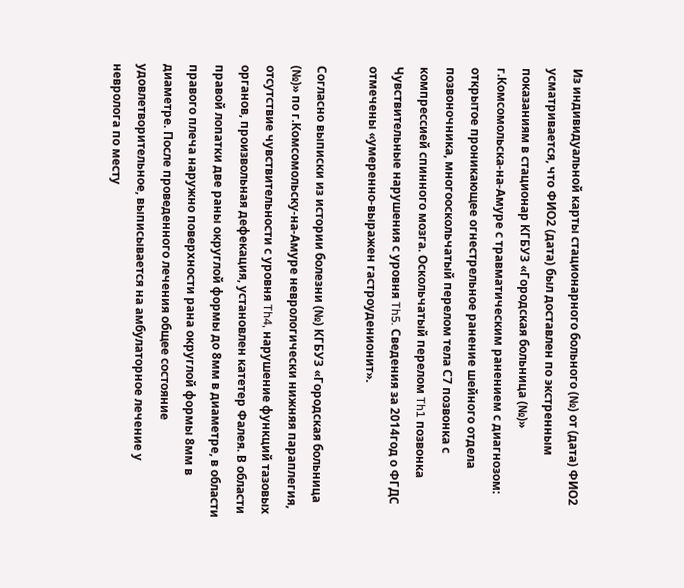Из индивидуальной карты стационарного больного (№) от (дата) ФИО2 усматривается, что ФИО2 (дата) был доставлен по экстренным показаниям в стационар КГБУЗ «Городская больница (№)» г.Комсомольска-на-Амуре с травматическим ранением с диагнозом: открытое проникающее огнестрельное ранение шейного отдела позвоночника, многооскольчатый перелом тела С7 позвонка с компрессией спинного мозга. Оскольчатый перелом Th1 позвонка Чувствительные нарушения с уровня Th5. Сведения за 2014год о ФГДС отмечены «умеренно-выражен гастроуденионит».

Согласно выписки из истории болезни (№) КГБУЗ «Городская больница (№)» по г.Комсомольску-на-Амуре неврологически нижняя параплегия, отсутствие чувствительности с уровня Th4, нарушение функций тазовых органов, произвольная дефекация, установлен катетер Фалея. В области правой лопатки две раны округлой формы до 8мм в диаметре, в области правого плеча наружно поверхности рана округлой формы 8мм в диаметре. После проведенного лечения общее состояние удовлетворительное, выписывается на амбулаторное лечение у невролога по месту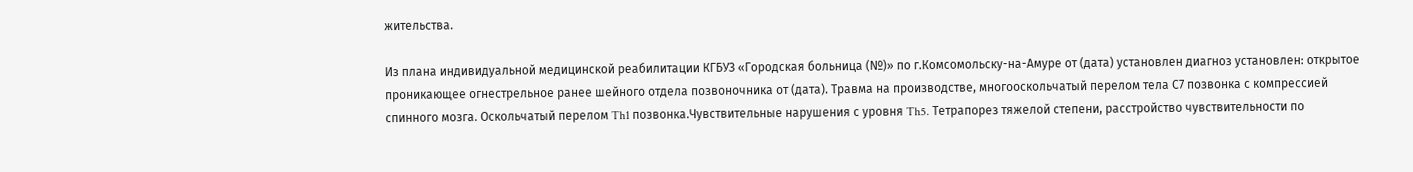жительства.

Из плана индивидуальной медицинской реабилитации КГБУЗ «Городская больница (№)» по г.Комсомольску-на-Амуре от (дата) установлен диагноз установлен: открытое проникающее огнестрельное ранее шейного отдела позвоночника от (дата). Травма на производстве, многооскольчатый перелом тела С7 позвонка с компрессией спинного мозга. Оскольчатый перелом Th1 позвонка.Чувствительные нарушения с уровня Th5. Тетрапорез тяжелой степени, расстройство чувствительности по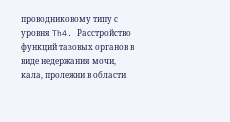проводниковому типу с уровня Th4. Расстройство функций тазовых органов в виде недержания мочи, кала, пролежни в области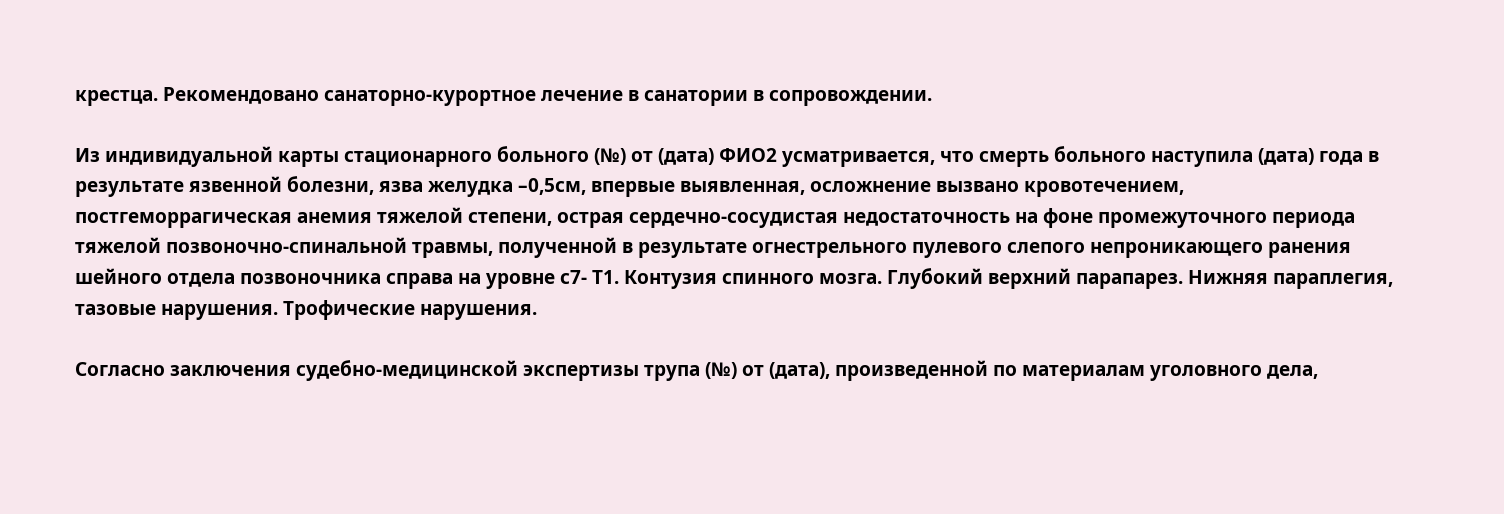крестца. Рекомендовано санаторно-курортное лечение в санатории в сопровождении.

Из индивидуальной карты стационарного больного (№) от (дата) ФИО2 усматривается, что смерть больного наступила (дата) года в результате язвенной болезни, язва желудка –0,5см, впервые выявленная, осложнение вызвано кровотечением, постгеморрагическая анемия тяжелой степени, острая сердечно-сосудистая недостаточность на фоне промежуточного периода тяжелой позвоночно-спинальной травмы, полученной в результате огнестрельного пулевого слепого непроникающего ранения шейного отдела позвоночника справа на уровне с7- Т1. Контузия спинного мозга. Глубокий верхний парапарез. Нижняя параплегия, тазовые нарушения. Трофические нарушения.

Согласно заключения судебно-медицинской экспертизы трупа (№) от (дата), произведенной по материалам уголовного дела,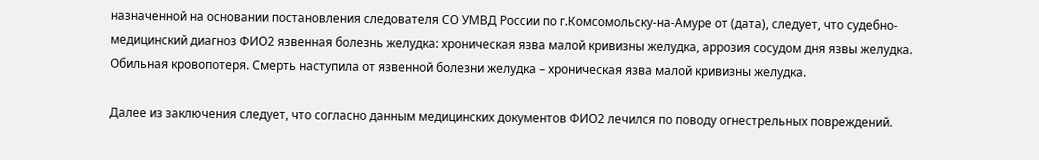назначенной на основании постановления следователя СО УМВД России по г.Комсомольску-на-Амуре от (дата), следует, что судебно- медицинский диагноз ФИО2 язвенная болезнь желудка: хроническая язва малой кривизны желудка, аррозия сосудом дня язвы желудка. Обильная кровопотеря. Смерть наступила от язвенной болезни желудка – хроническая язва малой кривизны желудка.

Далее из заключения следует, что согласно данным медицинских документов ФИО2 лечился по поводу огнестрельных повреждений.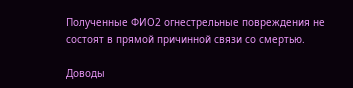Полученные ФИО2 огнестрельные повреждения не состоят в прямой причинной связи со смертью.

Доводы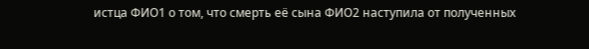истца ФИО1 о том, что смерть её сына ФИО2 наступила от полученных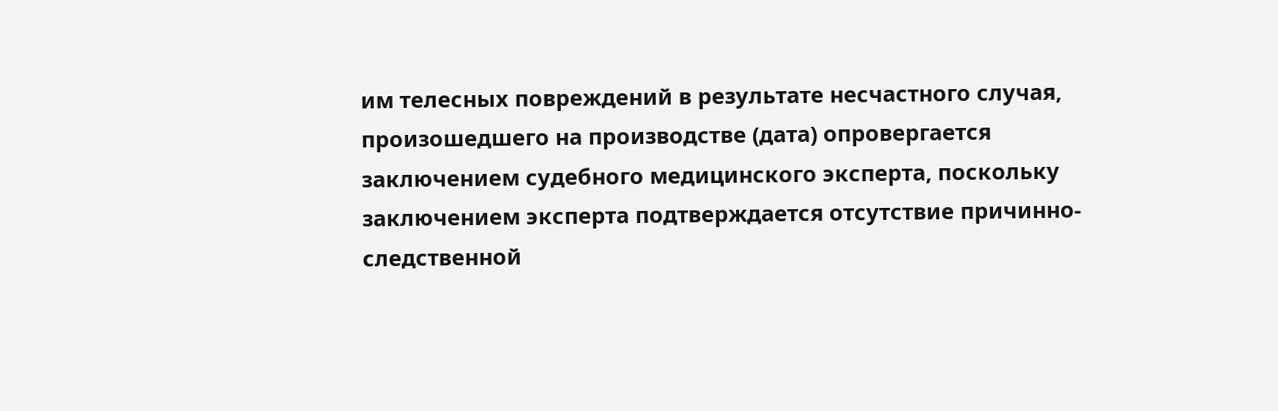им телесных повреждений в результате несчастного случая, произошедшего на производстве (дата) опровергается заключением судебного медицинского эксперта, поскольку заключением эксперта подтверждается отсутствие причинно-следственной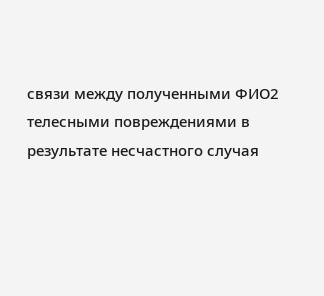связи между полученными ФИО2 телесными повреждениями в результате несчастного случая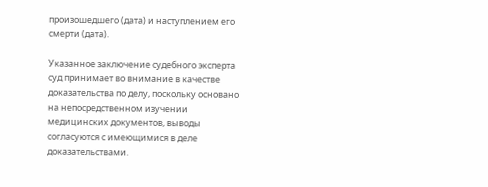произошедшего (дата) и наступлением его смерти (дата).

Указанное заключение судебного эксперта суд принимает во внимание в качестве доказательства по делу, поскольку основано на непосредственном изучении медицинских документов, выводы согласуются с имеющимися в деле доказательствами.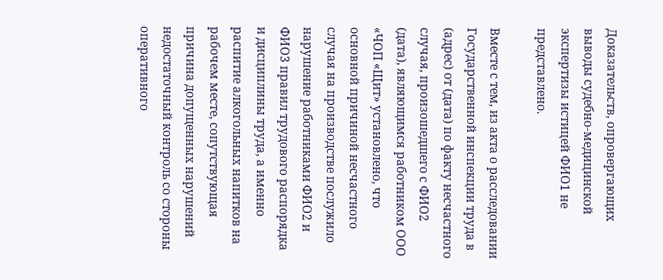Доказательств, опровергающих выводы судебно-медицинской экспертизы истицей ФИО1 не представлено.

Вместе с тем, из акта о расследовании Государственной инспекции труда в (адрес) от (дата) по факту несчастного случая, произошедшего с ФИО2 (дата), являющимся работником ООО «ЧОП «Щит» установлено, что основной причиной несчастного случая на производстве послужило нарушение работниками ФИО2 и ФИО3 правил трудового распорядка и дисциплины труда, а именно распитие алкогольных напитков на рабочем месте, сопутствующая причина допущенных нарушений недостаточный контроль со стороны оперативного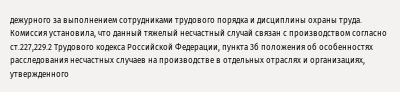дежурного за выполнением сотрудниками трудового порядка и дисциплины охраны труда. Комиссия установила, что данный тяжелый несчастный случай связан с производством согласно ст.227,229.2 Трудового кодекса Российской Федерации, пункта 3б положения об особенностях расследования несчастных случаев на производстве в отдельных отраслях и организациях, утвержденного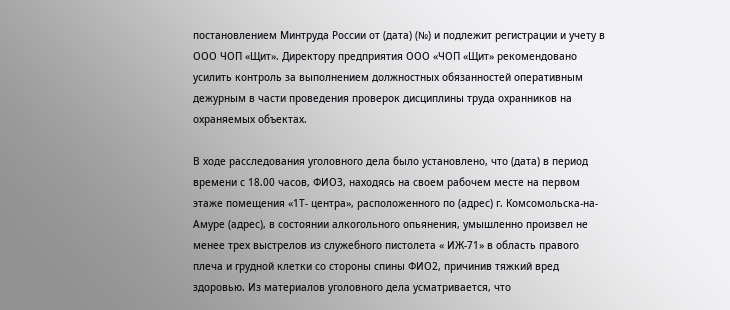постановлением Минтруда России от (дата) (№) и подлежит регистрации и учету в ООО ЧОП «Щит». Директору предприятия ООО «ЧОП «Щит» рекомендовано усилить контроль за выполнением должностных обязанностей оперативным дежурным в части проведения проверок дисциплины труда охранников на охраняемых объектах.

В ходе расследования уголовного дела было установлено, что (дата) в период времени с 18.00 часов, ФИО3, находясь на своем рабочем месте на первом этаже помещения «1Т- центра», расположенного по (адрес) г. Комсомольска-на-Амуре (адрес), в состоянии алкогольного опьянения, умышленно произвел не менее трех выстрелов из служебного пистолета « ИЖ-71» в область правого плеча и грудной клетки со стороны спины ФИО2, причинив тяжкий вред здоровью. Из материалов уголовного дела усматривается, что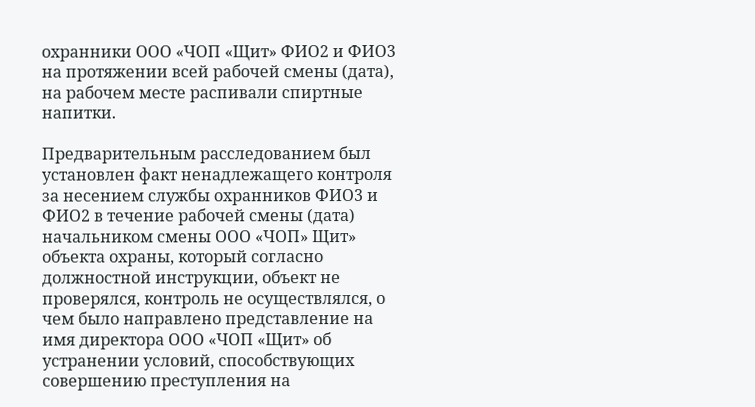охранники ООО «ЧОП «Щит» ФИО2 и ФИО3 на протяжении всей рабочей смены (дата), на рабочем месте распивали спиртные напитки.

Предварительным расследованием был установлен факт ненадлежащего контроля за несением службы охранников ФИО3 и ФИО2 в течение рабочей смены (дата) начальником смены ООО «ЧОП» Щит» объекта охраны, который согласно должностной инструкции, объект не проверялся, контроль не осуществлялся, о чем было направлено представление на имя директора ООО «ЧОП «Щит» об устранении условий, способствующих совершению преступления на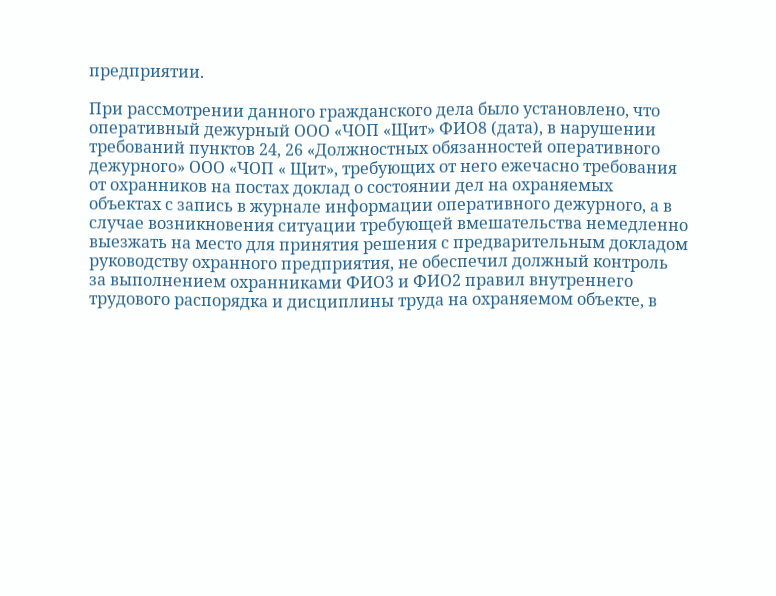предприятии.

При рассмотрении данного гражданского дела было установлено, что оперативный дежурный ООО «ЧОП «Щит» ФИО8 (дата), в нарушении требований пунктов 24, 26 «Должностных обязанностей оперативного дежурного» ООО «ЧОП « Щит», требующих от него ежечасно требования от охранников на постах доклад о состоянии дел на охраняемых объектах с запись в журнале информации оперативного дежурного, а в случае возникновения ситуации требующей вмешательства немедленно выезжать на место для принятия решения с предварительным докладом руководству охранного предприятия, не обеспечил должный контроль за выполнением охранниками ФИО3 и ФИО2 правил внутреннего трудового распорядка и дисциплины труда на охраняемом объекте, в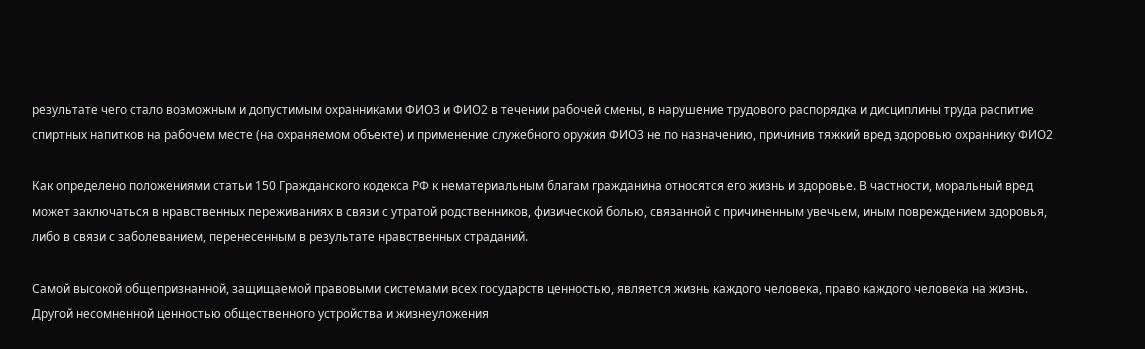результате чего стало возможным и допустимым охранниками ФИО3 и ФИО2 в течении рабочей смены, в нарушение трудового распорядка и дисциплины труда распитие спиртных напитков на рабочем месте (на охраняемом объекте) и применение служебного оружия ФИО3 не по назначению, причинив тяжкий вред здоровью охраннику ФИО2

Как определено положениями статьи 150 Гражданского кодекса РФ к нематериальным благам гражданина относятся его жизнь и здоровье. В частности, моральный вред может заключаться в нравственных переживаниях в связи с утратой родственников, физической болью, связанной с причиненным увечьем, иным повреждением здоровья, либо в связи с заболеванием, перенесенным в результате нравственных страданий.

Самой высокой общепризнанной, защищаемой правовыми системами всех государств ценностью, является жизнь каждого человека, право каждого человека на жизнь. Другой несомненной ценностью общественного устройства и жизнеуложения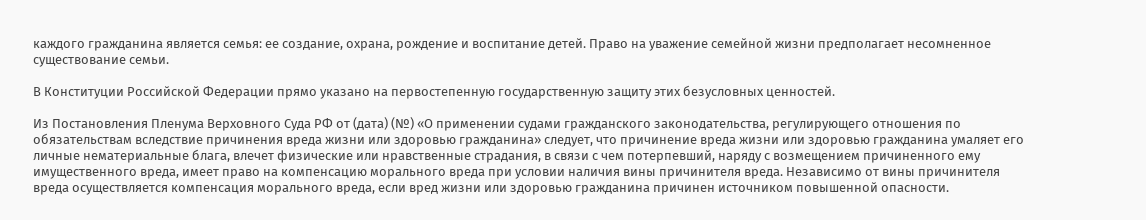каждого гражданина является семья: ее создание, охрана, рождение и воспитание детей. Право на уважение семейной жизни предполагает несомненное существование семьи.

В Конституции Российской Федерации прямо указано на первостепенную государственную защиту этих безусловных ценностей.

Из Постановления Пленума Верховного Суда РФ от (дата) (№) «О применении судами гражданского законодательства, регулирующего отношения по обязательствам вследствие причинения вреда жизни или здоровью гражданина» следует, что причинение вреда жизни или здоровью гражданина умаляет его личные нематериальные блага, влечет физические или нравственные страдания, в связи с чем потерпевший, наряду с возмещением причиненного ему имущественного вреда, имеет право на компенсацию морального вреда при условии наличия вины причинителя вреда. Независимо от вины причинителя вреда осуществляется компенсация морального вреда, если вред жизни или здоровью гражданина причинен источником повышенной опасности.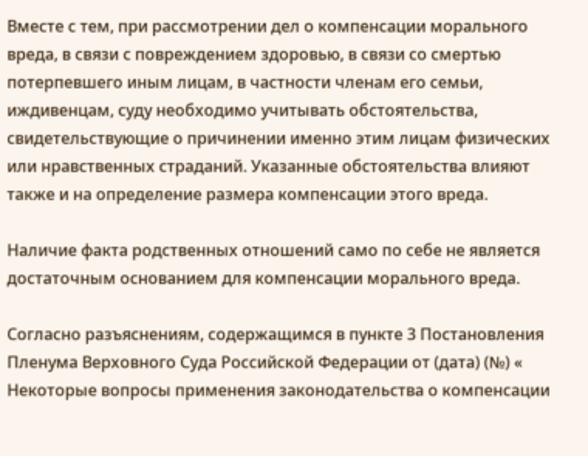Вместе с тем, при рассмотрении дел о компенсации морального вреда, в связи с повреждением здоровью, в связи со смертью потерпевшего иным лицам, в частности членам его семьи, иждивенцам, суду необходимо учитывать обстоятельства, свидетельствующие о причинении именно этим лицам физических или нравственных страданий. Указанные обстоятельства влияют также и на определение размера компенсации этого вреда.

Наличие факта родственных отношений само по себе не является достаточным основанием для компенсации морального вреда.

Согласно разъяснениям, содержащимся в пункте 3 Постановления Пленума Верховного Суда Российской Федерации от (дата) (№) « Некоторые вопросы применения законодательства о компенсации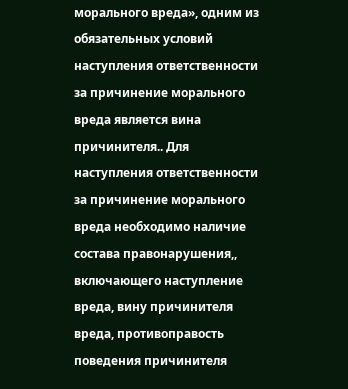морального вреда», одним из обязательных условий наступления ответственности за причинение морального вреда является вина причинителя.. Для наступления ответственности за причинение морального вреда необходимо наличие состава правонарушения,, включающего наступление вреда, вину причинителя вреда, противоправость поведения причинителя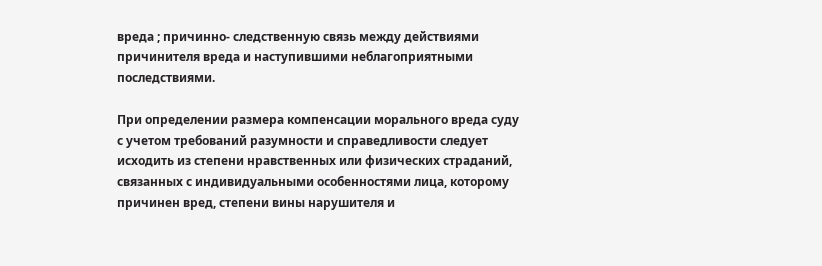вреда ; причинно- следственную связь между действиями причинителя вреда и наступившими неблагоприятными последствиями.

При определении размера компенсации морального вреда суду с учетом требований разумности и справедливости следует исходить из степени нравственных или физических страданий, связанных с индивидуальными особенностями лица, которому причинен вред, степени вины нарушителя и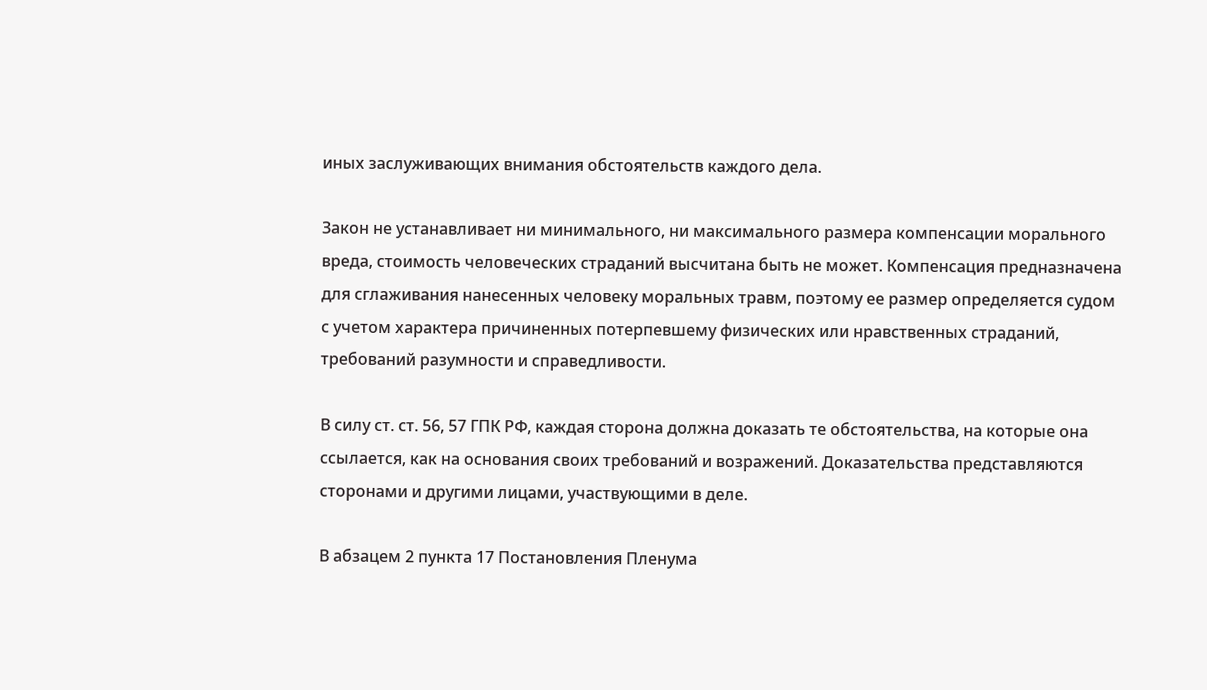иных заслуживающих внимания обстоятельств каждого дела.

Закон не устанавливает ни минимального, ни максимального размера компенсации морального вреда, стоимость человеческих страданий высчитана быть не может. Компенсация предназначена для сглаживания нанесенных человеку моральных травм, поэтому ее размер определяется судом с учетом характера причиненных потерпевшему физических или нравственных страданий, требований разумности и справедливости.

В силу ст. ст. 56, 57 ГПК РФ, каждая сторона должна доказать те обстоятельства, на которые она ссылается, как на основания своих требований и возражений. Доказательства представляются сторонами и другими лицами, участвующими в деле.

В абзацем 2 пункта 17 Постановления Пленума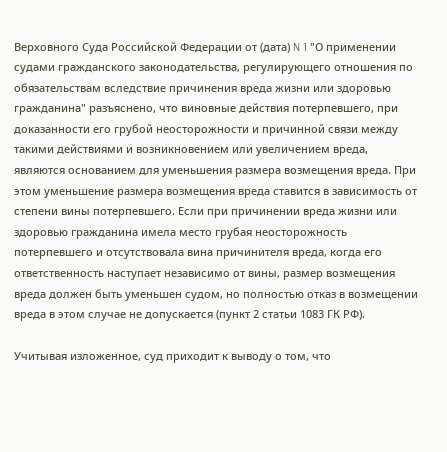Верховного Суда Российской Федерации от (дата) N 1 "О применении судами гражданского законодательства, регулирующего отношения по обязательствам вследствие причинения вреда жизни или здоровью гражданина" разъяснено, что виновные действия потерпевшего, при доказанности его грубой неосторожности и причинной связи между такими действиями и возникновением или увеличением вреда, являются основанием для уменьшения размера возмещения вреда. При этом уменьшение размера возмещения вреда ставится в зависимость от степени вины потерпевшего. Если при причинении вреда жизни или здоровью гражданина имела место грубая неосторожность потерпевшего и отсутствовала вина причинителя вреда, когда его ответственность наступает независимо от вины, размер возмещения вреда должен быть уменьшен судом, но полностью отказ в возмещении вреда в этом случае не допускается (пункт 2 статьи 1083 ГК РФ).

Учитывая изложенное, суд приходит к выводу о том, что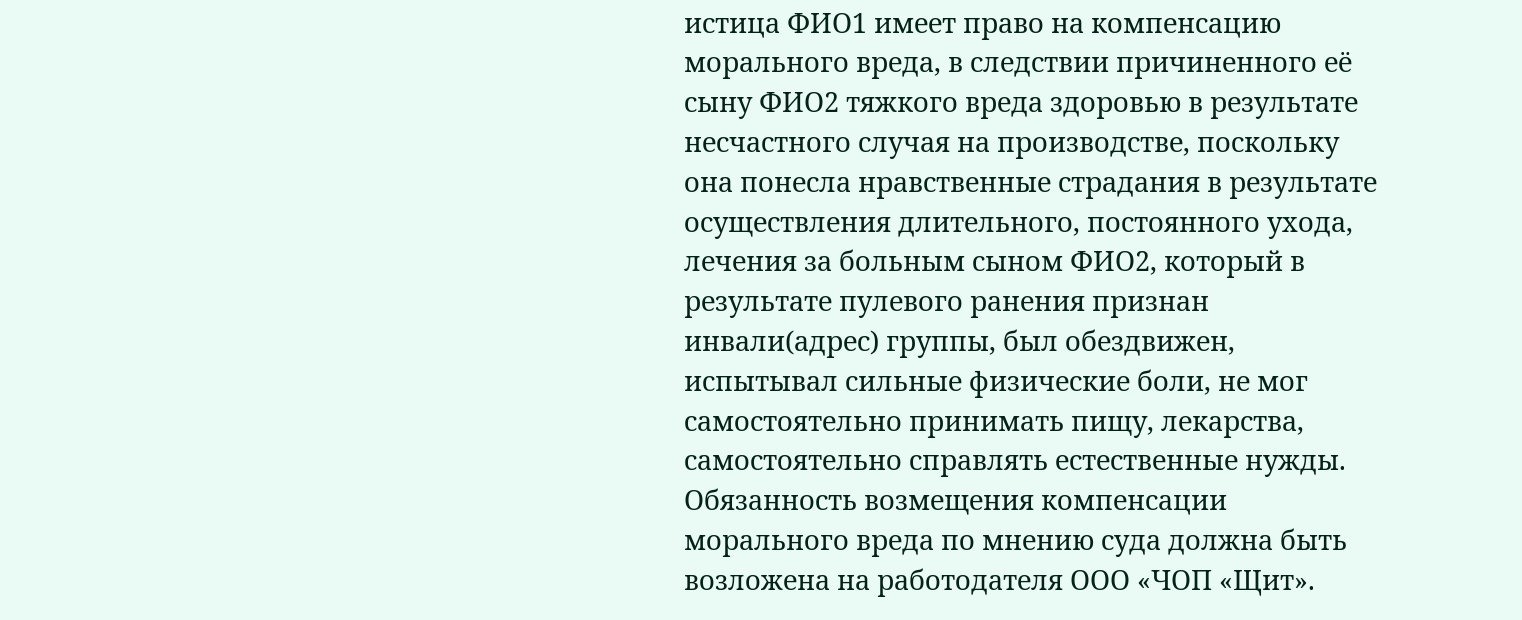истица ФИО1 имеет право на компенсацию морального вреда, в следствии причиненного её сыну ФИО2 тяжкого вреда здоровью в результате несчастного случая на производстве, поскольку она понесла нравственные страдания в результате осуществления длительного, постоянного ухода, лечения за больным сыном ФИО2, который в результате пулевого ранения признан инвали(адрес) группы, был обездвижен, испытывал сильные физические боли, не мог самостоятельно принимать пищу, лекарства, самостоятельно справлять естественные нужды. Обязанность возмещения компенсации морального вреда по мнению суда должна быть возложена на работодателя ООО «ЧОП «Щит».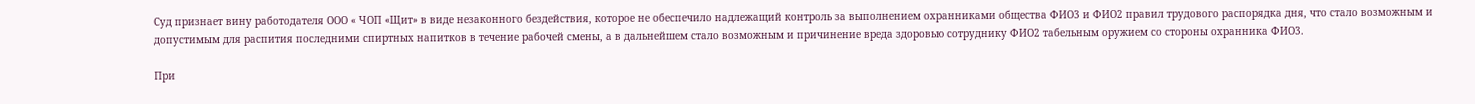Суд признает вину работодателя ООО « ЧОП «Щит» в виде незаконного бездействия, которое не обеспечило надлежащий контроль за выполнением охранниками общества ФИО3 и ФИО2 правил трудового распорядка дня, что стало возможным и допустимым для распития последними спиртных напитков в течение рабочей смены, а в дальнейшем стало возможным и причинение вреда здоровью сотруднику ФИО2 табельным оружием со стороны охранника ФИО3.

При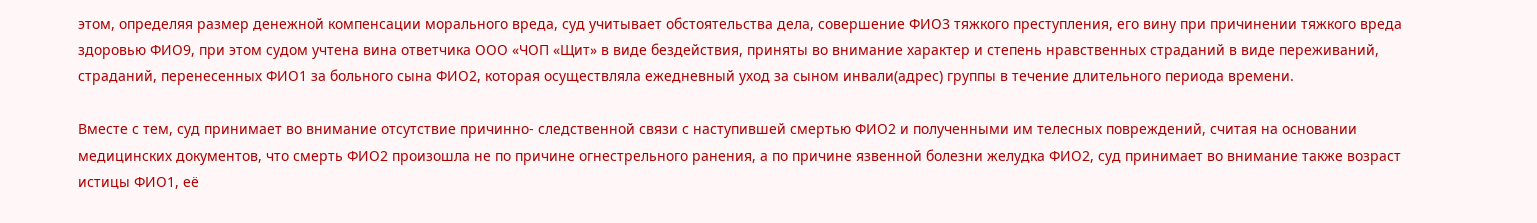этом, определяя размер денежной компенсации морального вреда, суд учитывает обстоятельства дела, совершение ФИО3 тяжкого преступления, его вину при причинении тяжкого вреда здоровью ФИО9, при этом судом учтена вина ответчика ООО «ЧОП «Щит» в виде бездействия, приняты во внимание характер и степень нравственных страданий в виде переживаний, страданий, перенесенных ФИО1 за больного сына ФИО2, которая осуществляла ежедневный уход за сыном инвали(адрес) группы в течение длительного периода времени.

Вместе с тем, суд принимает во внимание отсутствие причинно- следственной связи с наступившей смертью ФИО2 и полученными им телесных повреждений, считая на основании медицинских документов, что смерть ФИО2 произошла не по причине огнестрельного ранения, а по причине язвенной болезни желудка ФИО2, суд принимает во внимание также возраст истицы ФИО1, её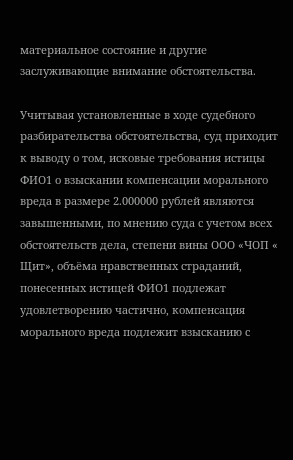материальное состояние и другие заслуживающие внимание обстоятельства.

Учитывая установленные в ходе судебного разбирательства обстоятельства, суд приходит к выводу о том, исковые требования истицы ФИО1 о взыскании компенсации морального вреда в размере 2.000000 рублей являются завышенными, по мнению суда с учетом всех обстоятельств дела, степени вины ООО «ЧОП « Щит», объёма нравственных страданий, понесенных истицей ФИО1 подлежат удовлетворению частично, компенсация морального вреда подлежит взысканию с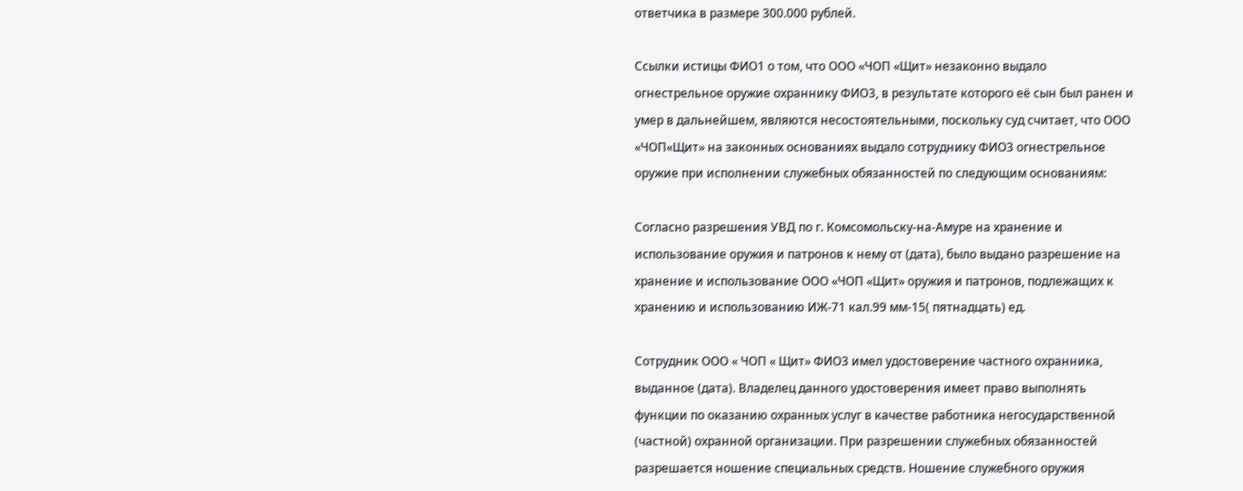ответчика в размере 300.000 рублей.

Ссылки истицы ФИО1 о том, что ООО «ЧОП «Щит» незаконно выдало огнестрельное оружие охраннику ФИО3, в результате которого её сын был ранен и умер в дальнейшем, являются несостоятельными, поскольку суд считает, что ООО «ЧОП«Щит» на законных основаниях выдало сотруднику ФИО3 огнестрельное оружие при исполнении служебных обязанностей по следующим основаниям:

Согласно разрешения УВД по г. Комсомольску-на-Амуре на хранение и использование оружия и патронов к нему от (дата), было выдано разрешение на хранение и использование ООО «ЧОП «Щит» оружия и патронов, подлежащих к хранению и использованию ИЖ-71 кал.99 мм-15( пятнадцать) ед.

Сотрудник ООО « ЧОП « Щит» ФИО3 имел удостоверение частного охранника, выданное (дата). Владелец данного удостоверения имеет право выполнять функции по оказанию охранных услуг в качестве работника негосударственной (частной) охранной организации. При разрешении служебных обязанностей разрешается ношение специальных средств. Ношение служебного оружия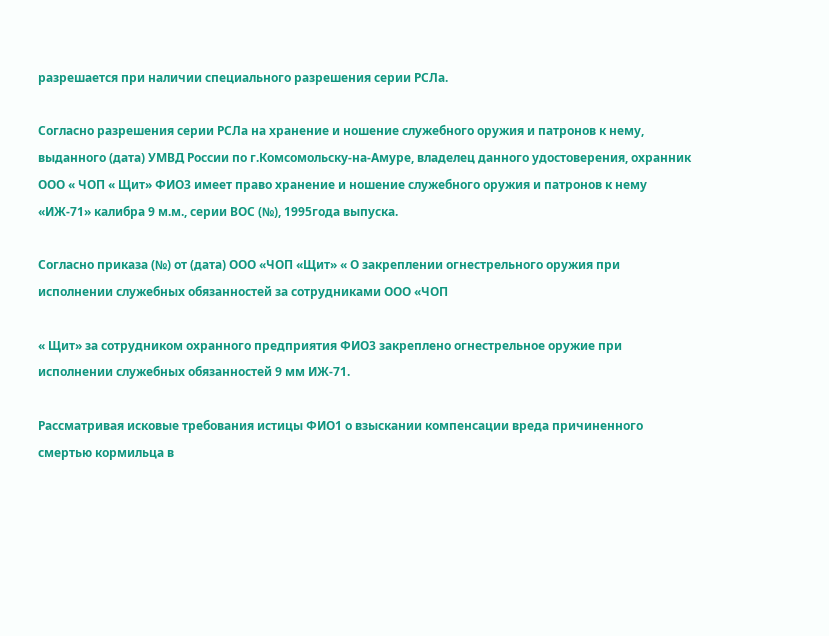разрешается при наличии специального разрешения серии РСЛа.

Согласно разрешения серии РСЛа на хранение и ношение служебного оружия и патронов к нему, выданного (дата) УМВД России по г.Комсомольску-на-Амуре, владелец данного удостоверения, охранник ООО « ЧОП « Щит» ФИО3 имеет право хранение и ношение служебного оружия и патронов к нему «ИЖ-71» калибра 9 м.м., серии ВОС (№), 1995года выпуска.

Согласно приказа (№) от (дата) ООО «ЧОП «Щит» « О закреплении огнестрельного оружия при исполнении служебных обязанностей за сотрудниками ООО «ЧОП

« Щит» за сотрудником охранного предприятия ФИО3 закреплено огнестрельное оружие при исполнении служебных обязанностей 9 мм ИЖ-71.

Рассматривая исковые требования истицы ФИО1 о взыскании компенсации вреда причиненного смертью кормильца в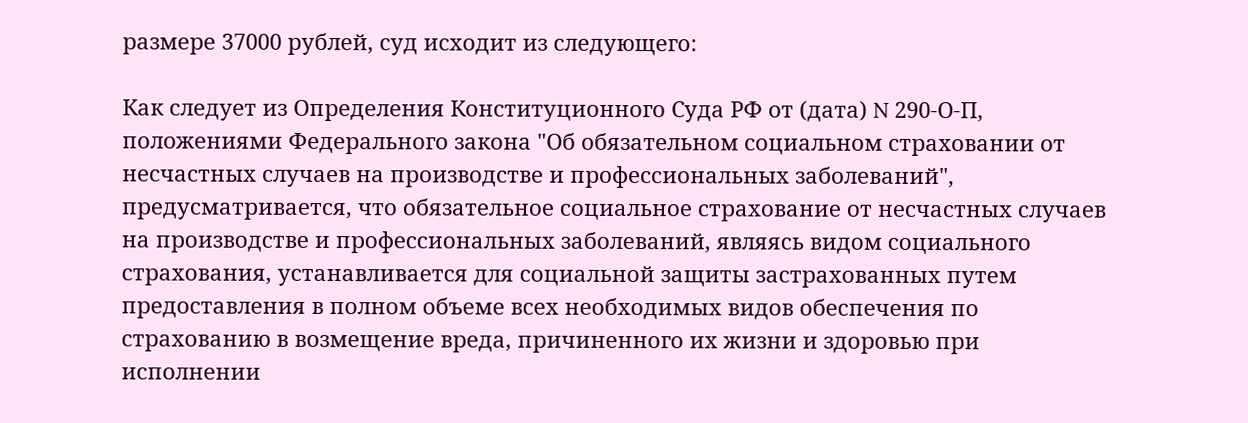размере 37000 рублей, суд исходит из следующего:

Как следует из Определения Конституционного Суда РФ от (дата) N 290-О-П, положениями Федерального закона "Об обязательном социальном страховании от несчастных случаев на производстве и профессиональных заболеваний", предусматривается, что обязательное социальное страхование от несчастных случаев на производстве и профессиональных заболеваний, являясь видом социального страхования, устанавливается для социальной защиты застрахованных путем предоставления в полном объеме всех необходимых видов обеспечения по страхованию в возмещение вреда, причиненного их жизни и здоровью при исполнении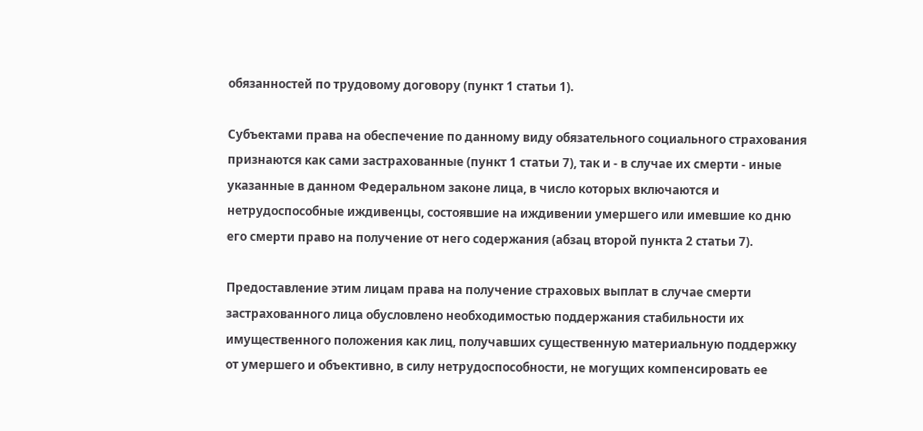обязанностей по трудовому договору (пункт 1 статьи 1).

Субъектами права на обеспечение по данному виду обязательного социального страхования признаются как сами застрахованные (пункт 1 статьи 7), так и - в случае их смерти - иные указанные в данном Федеральном законе лица, в число которых включаются и нетрудоспособные иждивенцы, состоявшие на иждивении умершего или имевшие ко дню его смерти право на получение от него содержания (абзац второй пункта 2 статьи 7).

Предоставление этим лицам права на получение страховых выплат в случае смерти застрахованного лица обусловлено необходимостью поддержания стабильности их имущественного положения как лиц, получавших существенную материальную поддержку от умершего и объективно, в силу нетрудоспособности, не могущих компенсировать ее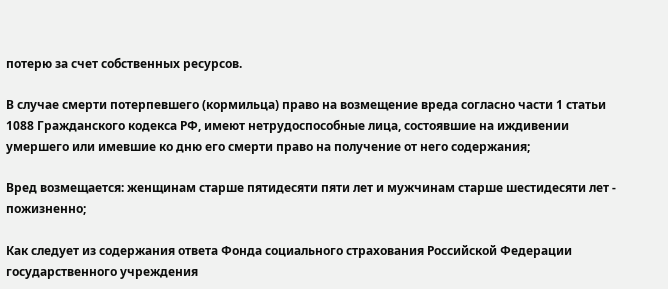потерю за счет собственных ресурсов.

В случае смерти потерпевшего (кормильца) право на возмещение вреда согласно части 1 статьи 1088 Гражданского кодекса РФ, имеют нетрудоспособные лица, состоявшие на иждивении умершего или имевшие ко дню его смерти право на получение от него содержания;

Вред возмещается: женщинам старше пятидесяти пяти лет и мужчинам старше шестидесяти лет - пожизненно;

Как следует из содержания ответа Фонда социального страхования Российской Федерации государственного учреждения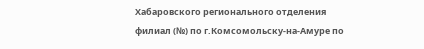Хабаровского регионального отделения филиал (№) по г.Комсомольску-на-Амуре по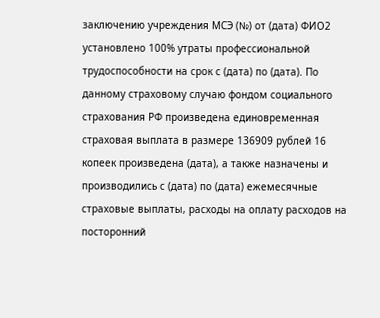заключению учреждения МСЭ (№) от (дата) ФИО2 установлено 100% утраты профессиональной трудоспособности на срок с (дата) по (дата). По данному страховому случаю фондом социального страхования РФ произведена единовременная страховая выплата в размере 136909 рублей 16 копеек произведена (дата), а также назначены и производились с (дата) по (дата) ежемесячные страховые выплаты, расходы на оплату расходов на посторонний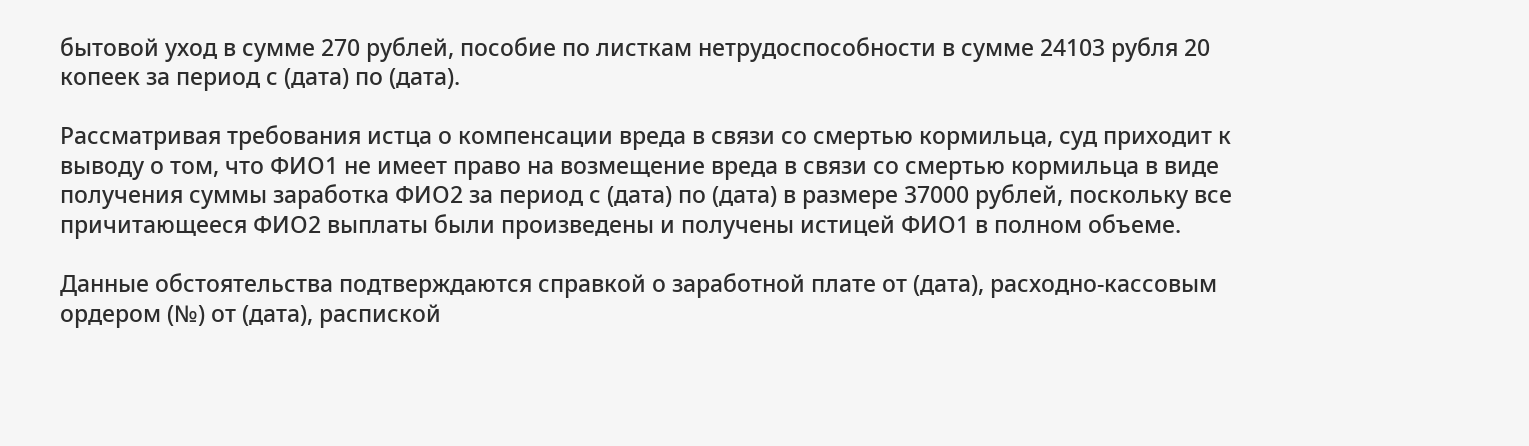бытовой уход в сумме 270 рублей, пособие по листкам нетрудоспособности в сумме 24103 рубля 20 копеек за период с (дата) по (дата).

Рассматривая требования истца о компенсации вреда в связи со смертью кормильца, суд приходит к выводу о том, что ФИО1 не имеет право на возмещение вреда в связи со смертью кормильца в виде получения суммы заработка ФИО2 за период с (дата) по (дата) в размере 37000 рублей, поскольку все причитающееся ФИО2 выплаты были произведены и получены истицей ФИО1 в полном объеме.

Данные обстоятельства подтверждаются справкой о заработной плате от (дата), расходно-кассовым ордером (№) от (дата), распиской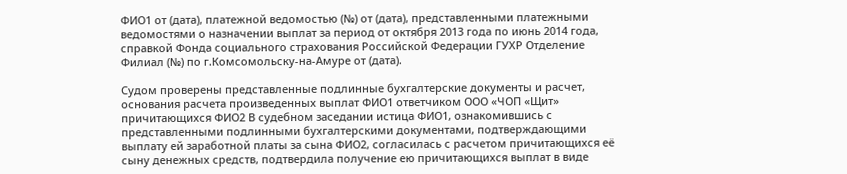ФИО1 от (дата), платежной ведомостью (№) от (дата), представленными платежными ведомостями о назначении выплат за период от октября 2013 года по июнь 2014 года, справкой Фонда социального страхования Российской Федерации ГУХР Отделение Филиал (№) по г.Комсомольску-на-Амуре от (дата).

Судом проверены представленные подлинные бухгалтерские документы и расчет, основания расчета произведенных выплат ФИО1 ответчиком ООО «ЧОП «Щит» причитающихся ФИО2 В судебном заседании истица ФИО1, ознакомившись с представленными подлинными бухгалтерскими документами, подтверждающими выплату ей заработной платы за сына ФИО2, согласилась с расчетом причитающихся её сыну денежных средств, подтвердила получение ею причитающихся выплат в виде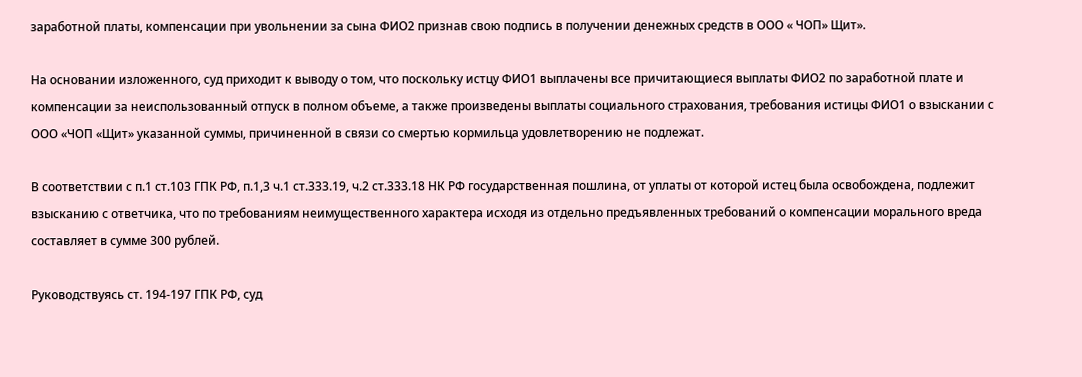заработной платы, компенсации при увольнении за сына ФИО2 признав свою подпись в получении денежных средств в ООО « ЧОП» Щит».

На основании изложенного, суд приходит к выводу о том, что поскольку истцу ФИО1 выплачены все причитающиеся выплаты ФИО2 по заработной плате и компенсации за неиспользованный отпуск в полном объеме, а также произведены выплаты социального страхования, требования истицы ФИО1 о взыскании с ООО «ЧОП «Щит» указанной суммы, причиненной в связи со смертью кормильца удовлетворению не подлежат.

В соответствии с п.1 ст.103 ГПК РФ, п.1,3 ч.1 ст.333.19, ч.2 ст.333.18 НК РФ государственная пошлина, от уплаты от которой истец была освобождена, подлежит взысканию с ответчика, что по требованиям неимущественного характера исходя из отдельно предъявленных требований о компенсации морального вреда составляет в сумме 300 рублей.

Руководствуясь ст. 194-197 ГПК РФ, суд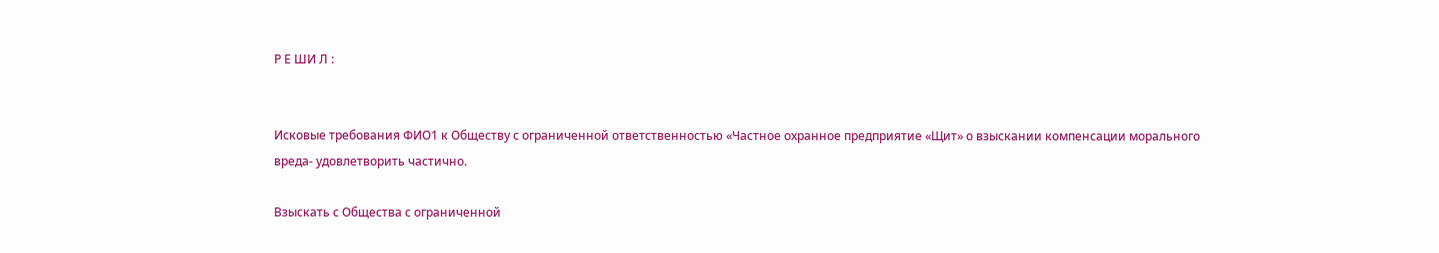Р Е ШИ Л :


Исковые требования ФИО1 к Обществу с ограниченной ответственностью «Частное охранное предприятие «Щит» о взыскании компенсации морального вреда- удовлетворить частично.

Взыскать с Общества с ограниченной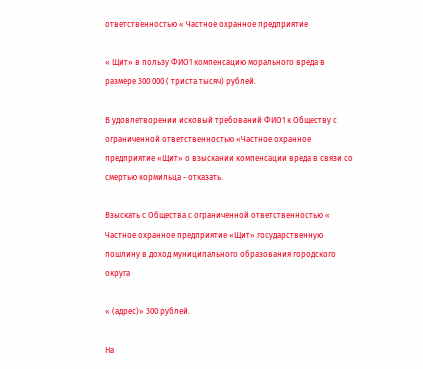ответственностью « Частное охранное предприятие

« Щит» в пользу ФИО1 компенсацию морального вреда в размере 300 000 ( триста тысяч) рублей.

В удовлетворении исковый требований ФИО1 к Обществу с ограниченной ответственностью «Частное охранное предприятие «Щит» о взыскании компенсации вреда в связи со смертью кормильца - отказать.

Взыскать с Общества с ограниченной ответственностью « Частное охранное предприятие «Щит» государственную пошлину в доход муниципального образования городского округа

« (адрес)» 300 рублей.

На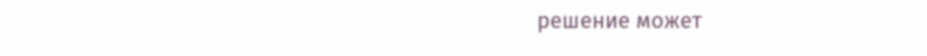решение может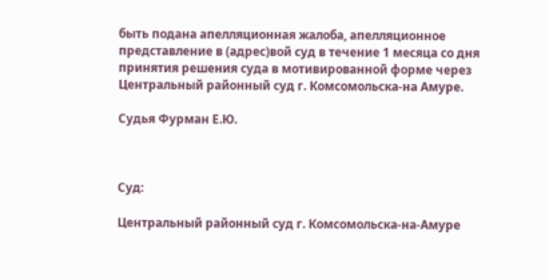быть подана апелляционная жалоба, апелляционное представление в (адрес)вой суд в течение 1 месяца со дня принятия решения суда в мотивированной форме через Центральный районный суд г. Комсомольска-на Амуре.

Судья Фурман Е.Ю.



Суд:

Центральный районный суд г. Комсомольска-на-Амуре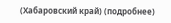(Хабаровский край) (подробнее)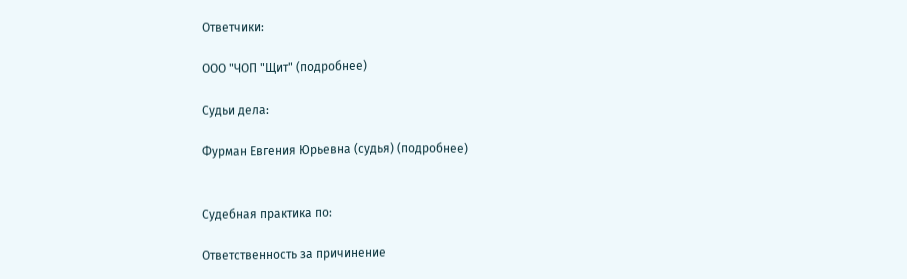Ответчики:

ООО "ЧОП "Щит" (подробнее)

Судьи дела:

Фурман Евгения Юрьевна (судья) (подробнее)


Судебная практика по:

Ответственность за причинение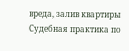вреда, залив квартиры
Судебная практика по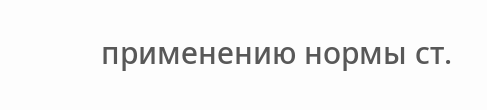применению нормы ст.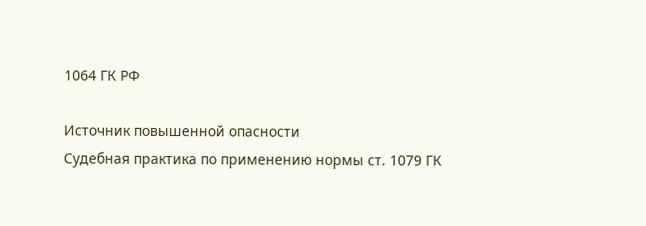1064 ГК РФ

Источник повышенной опасности
Судебная практика по применению нормы ст. 1079 ГК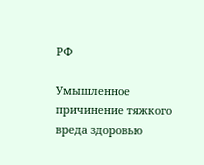РФ

Умышленное причинение тяжкого вреда здоровью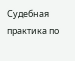Судебная практика по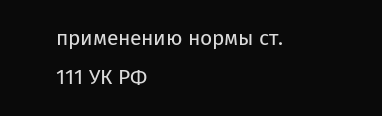применению нормы ст. 111 УК РФ